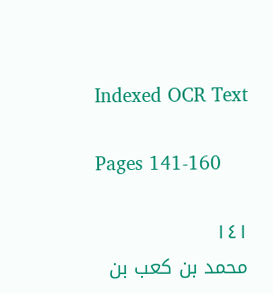Indexed OCR Text

Pages 141-160

١٤١
محمد بن کعب بن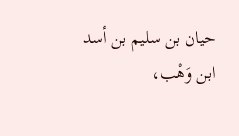حيان بن سليم بن أسد
ابن وَهْب،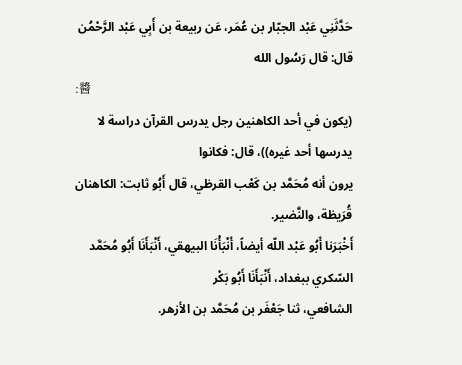حَدَّثَنِي عَبْد الجبّار بن عُمَر، عَن ربيعة بن أَبِي عَبْد الرَّحْمُن قال: قال رَسُول الله
:醬
(يكون في أحد الكاهنين رجل يدرس القرآن دراسة لا يدرسها أحد غيره))، قال: فكانوا
يرون أنه مُحَمَّد بن كَعْب القرظي، قال أَبُو ثابت: الكاهنان قُرَيظة، والنَّضير.
أَخْبَرَنا أَبُو عَبْد اللّه أيضاً، أَنْبَأْنَا البيهقي، أَنْبَأَنَا أَبُو مُحَمَّد السّكري ببغداد، أَنْبَأَنَا أَبُو بَكْر
الشافعي، ثنا جَعْفَر بن مُحَمَّد بن الأزهر.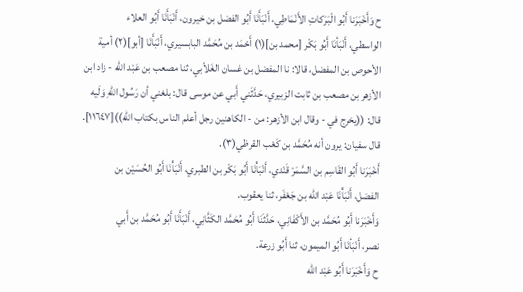ح وَأَخْبَرَنا أَبُو الْبَرَكاتِ الأَنْمَاطِي، أَنْبَأَنَا أَبُو الفضل بن خيرون، أَنْبَأَنَا أَبُو العلاء
الواسطي، أَنْبَأنَا أَبُو بَكْر [محمد بن](١) أَحْمَد بن مُحَمَّد البابسيري، أَنْبَأَنَا [أبو](٢) أمية
الأحوص بن المفضل، قالا: نا المفضل بن غسان الغَلاّبي، ثنا مصعب بن عَبْد اللّه - زاد ابن
الأزهر بن مصعب بن ثابت الزبيري، حَدَّثَني أَبي عن موسى قال: بلغني أن رَسُول اللهِ وَلَيه
قال: ((يخرج في - وقال ابن الأزهر: من - الكاهنين رجل أعلم الناس بكتاب الله))[١١٦٤٧].
قال سفيان: يرون أنه مُحَمَّد بن كَعْب القرظي(٣).
أَخْبَرَنا أَبُو القَاسِم بن السَّمَرْ قَنْدي، أَنْبَأْنَا أَبُو بَكْر بن الطبري، أَنْبَأْنَا أَبُو الحُسَيْن بن
الفضل، أَنْبَأْنَا عَبْد اللّه بن جَعْفَر، ثنا يعقوب.
وَأَخْبَرَنا أَبُو مُحَمَّد بن الأَكْفَانِي، حَدَّثَنَا أَبُو مُحَمَّد الكَثَّانِي، أَنْبَأَنَا أَبُو مُحَمَّد بن أَبي
نصر، أَنْبَأنَا أَبُو الميمون، ثنا أَبُو زرعة.
ح وَأَخْبَرَنا أَبُو عَبْد اللّه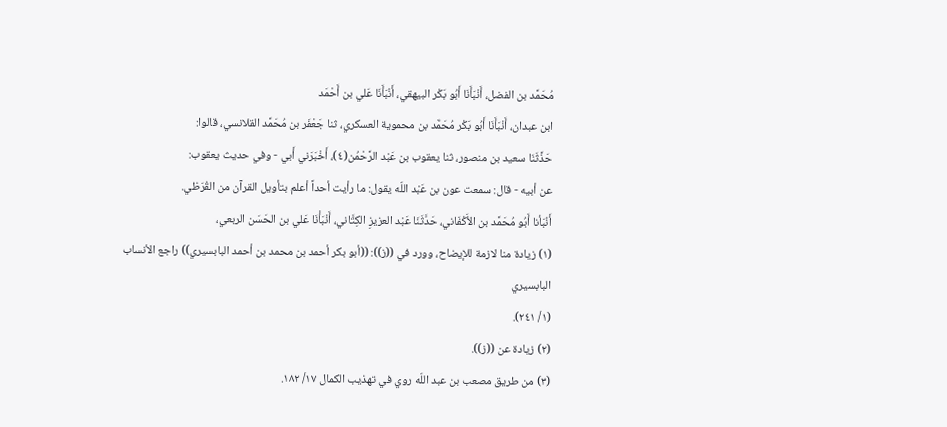مُحَمَّد بن الفضل، أَنْبَأَنَا أَبُو بَكْر البيهقي، أَنْبَأَنَا عَلي بن أَحْمَد
ابن عبدان، أَنْبَأَنَا أَبُو بَكْر مُحَمَّد بن محموية العسكري، ثنا جَعْفَر بن مُحَمَّد القلانسي، قالوا:
حَذَّثَنَا سعيد بن منصور، ثنا يعقوب بن عَبْد الرَّحْمُن(٤)، أَخْبَرَني أَبي - وفي حديث يعقوب:
عن أبيه - قال: سمعت عون بن عَبْد اللّه يقول: ما رأيت أحداً أعلم بتأويل القرآن من القُرَظي.
أَنْبَأنا أَبُو مُحَمَّد بن الأَكْفَاني، حَدَّثَنَا عَبْد العزيزِ الكِتَّاني، أَنْبَأْنَا عَلي بن الحَسَن الربعي،
(١) زيادة منا لازمة للإيضاح، وورد في ((ز)): ((أبو بكر أحمد بن محمد بن أحمد البابسيري)) راجع الأنساب البابسيري
(١/ ٢٤١).
(٢) زيادة عن ((ز)).
(٣) من طريق مصعب بن عبد اللّه روي في تهذيب الكمال ١٧/ ١٨٢.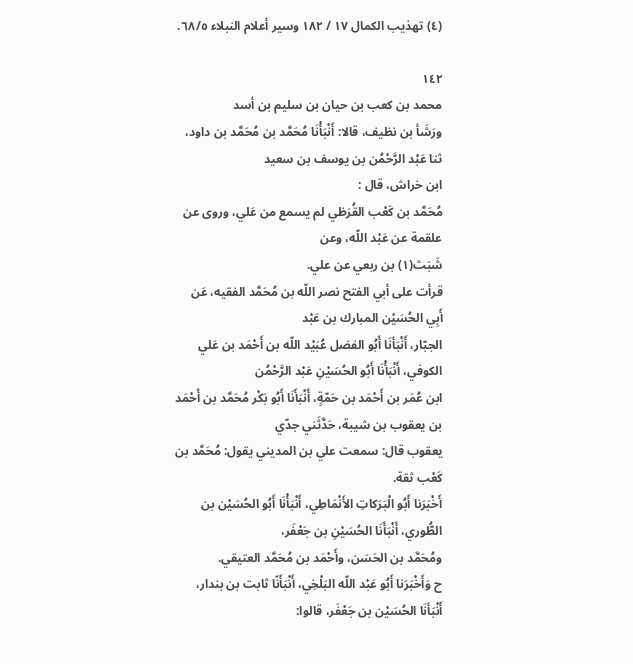(٤) تهذيب الكمال ١٧ / ١٨٢ وسير أعلام النبلاء ٦٨/٥.

١٤٢
محمد بن كعب بن حيان بن سليم بن أسد
ورَشَأ بن نظيف، قالا: أَنْبَأْنَا مُحَمَّد بن مُحَمَّد بن داود، ثنا عَبْد الرَّحْمُن بن يوسف بن سعيد
ابن خراش، قال :
مُحَمَّد بن كَعْب القُرَظي لم يسمع من عَلي، وروى عن علقمة عن عَبْد اللّه، وعن
شَبَث(١) بن ربعي عن علي.
قرأت على أبي الفتح نصر اللّه بن مُحَمَّد الفقيه، عَن أَبِي الحُسَيْن المبارك بن عَبْد
الجبّار، أَنْبَأنَا أَبُو الفضل عُبَيْد اللّه بن أَحْمَد بن عَلي الكوفي، أَنْبَأْنَا أَبُو الحُسَيْنِ عَبْد الرَّحْمُن
ابن عُمَر بن أَحْمَد بن حَمّةٍ، أَنْبَأَنَا أَبُو بَكْر مُحَمَّد بن أَحْمَد بن يعقوب بن شيبة، حَدَّثَني جدّي
يعقوب قال: سمعت علي بن المديني يقول: مُحَمَّد بن كَعْب ثقة.
أَخْبَرَنا أَبُو الْبَرَكاتِ الأَنْمَاطِي، أَنْبَأْنَا أَبُو الحُسَيْن بن الطُّوري، أَنْبَأَنَا الحُسَيْنِ بن جَعْفَر،
ومُحَمَّد بن الحَسَن، وأَحْمَد بن مُحَمَّد العتيقي.
ح وَأَخْبَرَنا أَبُو عَبْد اللّه البَلْخِي، أَنْبَأَنًا ثابت بن بندار، أَنْبَأنَا الحُسَيْن بن جَعْفَر، قالوا: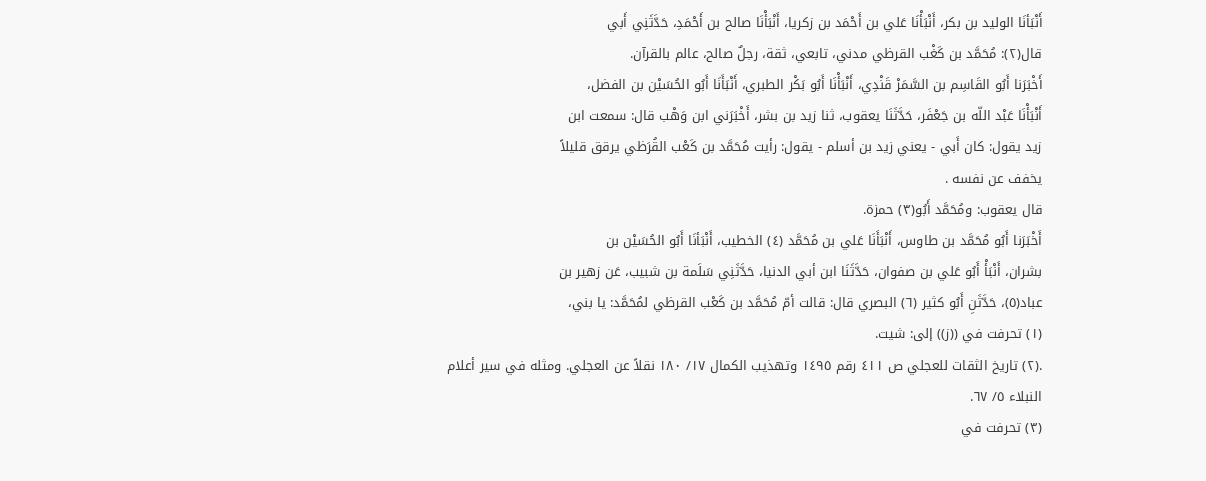أَنْبَأنَا الوليد بن بكر، أَنْبَأْنَا عَلي بن أَحْمَد بن زكريا، أَنْبَأْنَا صالح بن أَحْمَدِ، حَدَّثَنِي أَبي
قال(٢): مُحَمَّد بن كَغْب القرظي مدني، تابعي، ثقة، رجلٌ صالح، عالم بالقرآن.
أَخْبَرَنا أَبُو القَاسِم بن السَّمَرْ قَنْدِي، أَنْبَأْنَا أَبُو بَكْر الطبري، أَنْبَأَنَا أَبُو الحُسَيْن بن الفضل،
أَنْبَأْنَا عَبْد اللّه بن جَعْفَر، حَدَّثَنَا يعقوب، ثنا زيد بن بشر، أَخْبَرَني ابن وَهْب قال: سمعت ابن
زيد يقول: كان أَبي - يعني زيد بن أسلم - يقول: رأيت مُحَمَّد بن كَعْب القُرَظي يرقق قليلاً
یخفف عن نفسه .
قال يعقوب: ومُحَمَّد أَبُو(٣) حمزة.
أَخْبَرَنا أَبُو مُحَمَّد بن طاوس، أَنْبَأَنَا عَلي بن مُحَمَّد (٤) الخطيب، أَنْبَأنَا أَبُو الحُسَيْن بن
بشران، أَنْبَأْ أَبُو عَلي بن صفوان، حَدَّثَنَا ابن أبي الدنيا، حَدَّثَنِي سَلَمة بن شبيب، عَن زهير بن
عباد(٥)، حَدَّثَنِ أَبُو كثير (٦) البصري قال: قالت أمّ مُحَمَّد بن كَعْب القرظي لمُحَمَّد: يا بني،
(١) تحرفت في ((ز)) إلى: شيت.
.(٢) تاريخ الثقات للعجلي ص ٤١١ رقم ١٤٩٥ وتهذيب الكمال ١٧/ ١٨٠ نقلاً عن العجلي. ومثله في سير أعلام
النبلاء ٥/ ٦٧.
(٣) تحرفت في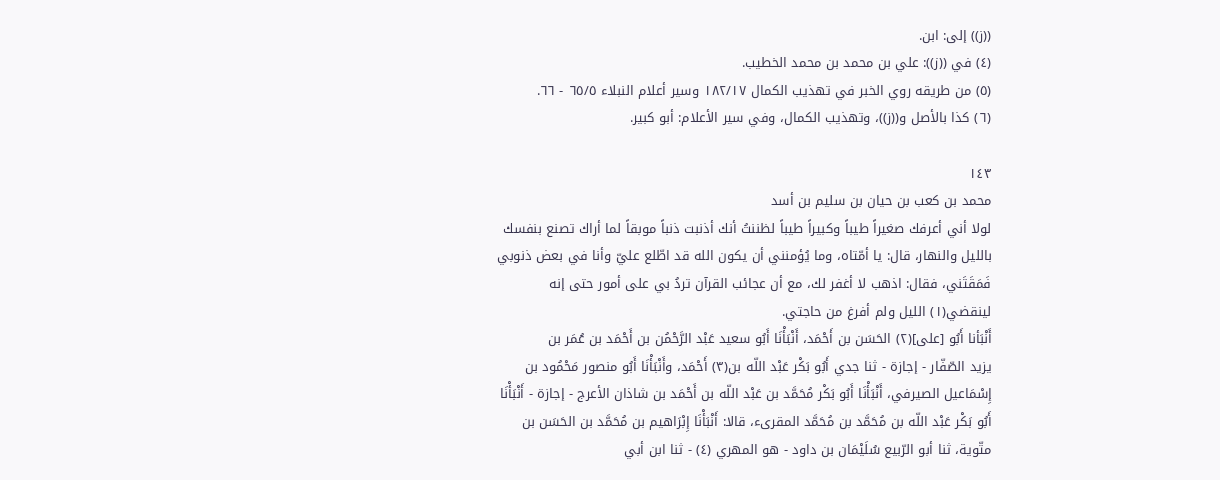((ز)) إلى: ابن.
(٤) في ((ز)): علي بن محمد بن محمد الخطيب.
(٥) من طريقه روي الخبر في تهذيب الكمال ١٨٢/١٧ وسير أعلام النبلاء ٦٥/٥ - ٦٦.
(٦) كذا بالأصل و((ز))، وتهذيب الكمال، وفي سير الأعلام: أبو كبير.

١٤٣
محمد بن کعب بن حیان بن سلیم بن أسد
لولا أني أعرفك صغيراً طيباً وكبيراً طيباً لظننتُ أنك أذنبت ذنباً موبقاً لما أراك تصنع بنفسك
بالليل والنهار، قال: يا أمّتاه، وما يُؤمنني أن يكون الله قد اطّلع عليّ وأنا في بعض ذنوبي
فَمَقَتَني، فقال: اذهب لا أغفر لك، مع أن عجائب القرآن تردُ بي على أمور حتى إنه
لينقضي(١) الليل ولم أفرغ من حاجتي.
أَنْبَأنا أَبُو [على](٢) الحَسَن بن أَحْمَد، أَنْبَأْنَا أَبُو سعيد عَبْد الرَّحْمُن بن أَحْمَد بن عُمَر بن
يزيد الصّفّار - إجازة - ثنا جدي أَبُو بَكْر عَبْد اللّه بن(٣) أَحْمَد، وأَنْبَأْنَا أَبُو منصور مَحْمُود بن
إِسْمَاعيل الصيرفي، أَنْبَأْنَا أَبُو بَكْر مُحَمَّد بن عَبْد اللّه بن أَحْمَد بن شاذان الأعرج - إجازة - أَنْبَأْنَا
أَبُو بَكْر عَبْد اللّه بن مُحَمَّد بن مُحَمَّد المقرىء، قالا: أَنْبَأْنَا إِبْرَاهيم بن مُحَمَّد بن الحَسَن بن
متّوية، ثنا أبو الرّبيع سُلَيْمَان بن داود - هو المهري (٤) - ثنا ابن أبي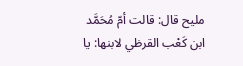مليح قال: قالت أمّ مُحَمَّد
ابن كَعْب القرظي لابنها: يا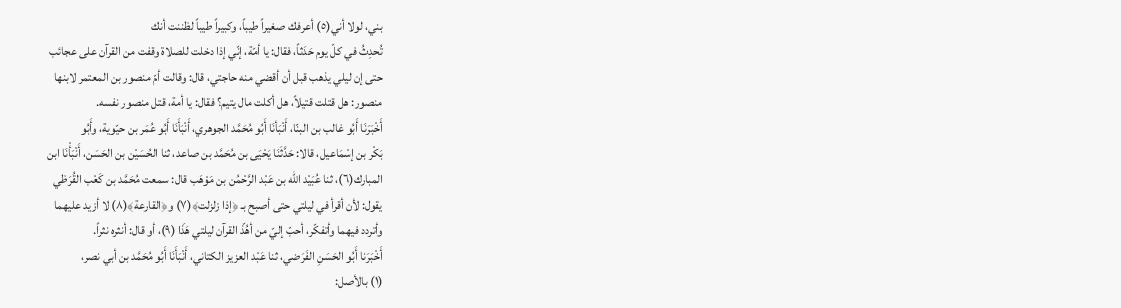بني، لولا أني(٥) أعرفك صغيراً طيباً، وكبيراً طيباً لظننت أنك
تُحدِثُ في كلّ يوم حَدَثاً، فقال: يا أمّة، إنّي إذا دخلت للصلاة وقفت من القرآن على عجائب
حتى إن ليلي يذهب قبل أن أقضي منه حاجتي، قال: وقالت أمّ منصور بن المعتمر لابنها
منصور: هل قتلت قتيلاً، هل أكلت مال يتيم؟ فقال: يا أمة، قتل منصور نفسه.
أَخْبَرَنَا أَبُو غالب بن البنّا، أَنْبَأنَا أَبُو مُحَمَّد الجوهري، أَنْبَأَنَا أَبُو عُمَر بن حيّوية، وأَبُو
بَكْر بن إسْمَاعيل، قالا: حَدَّثَنَا يَحْيَى بن مُحَمَّد بن صاعد، ثنا الحُسَيْن بن الحَسَن، أَنْبَأْنَا ابن
المبارك(٦)، ثنا عُبَيْد اللّه بن عَبْد الرَّحْمُن بن مَوْهَب قال: سمعت مُحَمَّد بن كَعْب القُرَظي
يقول: لأن أقرأ في ليلتي حتى أصبح بـ ﴿إذا زلزلت﴾(٧) و﴿القارعة﴾(٨) لا أزيد عليهما
وأتردد فيهما وأتفكّر، أحبّ إليّ من أهُذّ القرآن ليلتي هَذَا (٩)، أو قال: أنثره نثراً.
أَخْبَرَنا أَبُو الحَسَنِ الفَرَضي، ثنا عَبْد العزيز الكتاني، أَنْبَأَنَا أَبُو مُحَمَّد بن أبي نصر،
(١) بالأصل: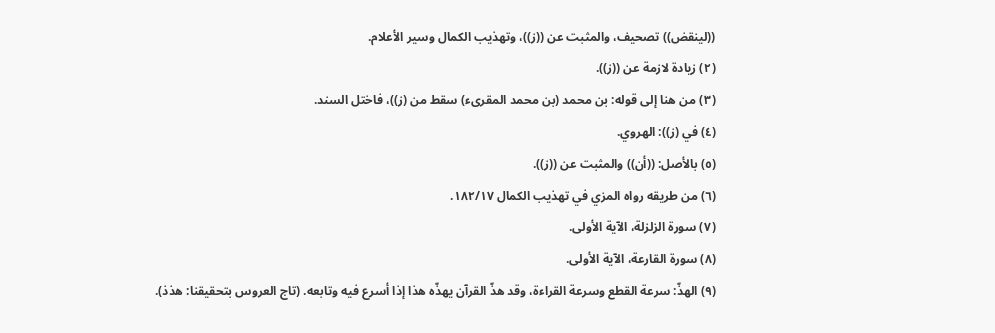((لينقض)) تصحيف، والمثبت عن ((ز))، وتهذيب الكمال وسير الأعلام.
(٢) زيادة لازمة عن ((ز)).
(٣) من هنا إلى قوله: بن محمد (بن محمد المقرىء) سقط من (ز))، فاختل السند.
(٤) في (ز)): الهروي.
(٥) بالأصل: ((أن)) والمثبت عن ((ز)).
(٦) من طريقه رواه المزي في تهذيب الكمال ١٨٢/١٧.
(٧) سورة الزلزلة، الآية الأولى.
(٨) سورة القارعة، الآية الأولى.
(٩) الهذّ: سرعة القطع وسرعة القراءة، وقد هذّ القرآن يهذّه هذا إذا أسرع فيه وتابعه. (تاج العروس بتحقيقنا: هذذ).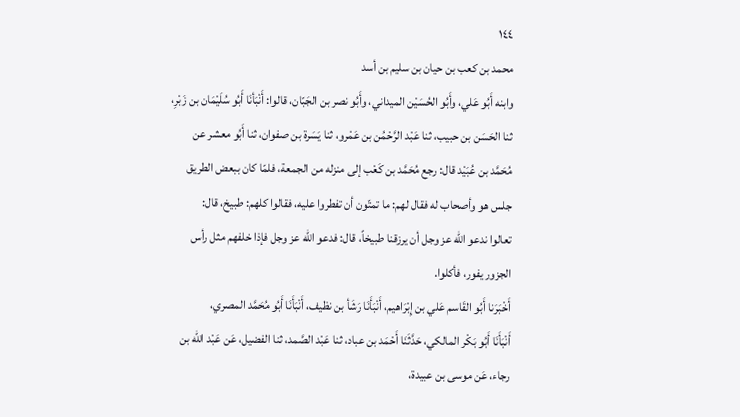١٤٤
محمد بن کعب بن حیان بن سلیم بن أسد
وابنه أَبُو عَلي، وأَبُو الحُسَيْن الميداني، وأَبُو نصر بن الجَبّان، قالوا: أَنْبَأنَا أَبُو سُلَيْمَان بن زَبْرِ،
ثنا الحَسَن بن حبيب، ثنا عَبْد الرَّحْمُن بن عَمْرو، ثنا يَسَرة بن صفوان، ثنا أَبُو معشر عن
مُحَمَّد بن عُبَيْد قال: رجع مُحَمَّد بن كَعْب إلى منزله من الجمعة، فلمّا كان ببعض الطريق
جلس هو وأصحاب له فقال لهم: ما تمتّون أن تفطروا عليه، فقالوا كلهم: طبيخ، قال:
تعالوا ندعو الله عز وجل أن يرزقنا طبيخاً، قال: فدعو الله عز وجل فإذا خلفهم مثل رأس
الجزور يفور، فأكلوا.
أَخْبَرَنا أَبُو القَاسم عَلي بن إِبْرَاهيم، أَنْبَأَنَا رَشَأ بن نظيف، أَنْبَأَنَا أَبُو مُحَمَّد المصري،
أَنْبَأَنَا أَبُو بَكْر المالكي، حَدَّثَنَا أَحْمَد بن عباد، ثنا عَبْد الصَّمد، ثنا الفضيل، عَن عَبْد اللّه بن
رجاء، عَن موسى بن عبيدة،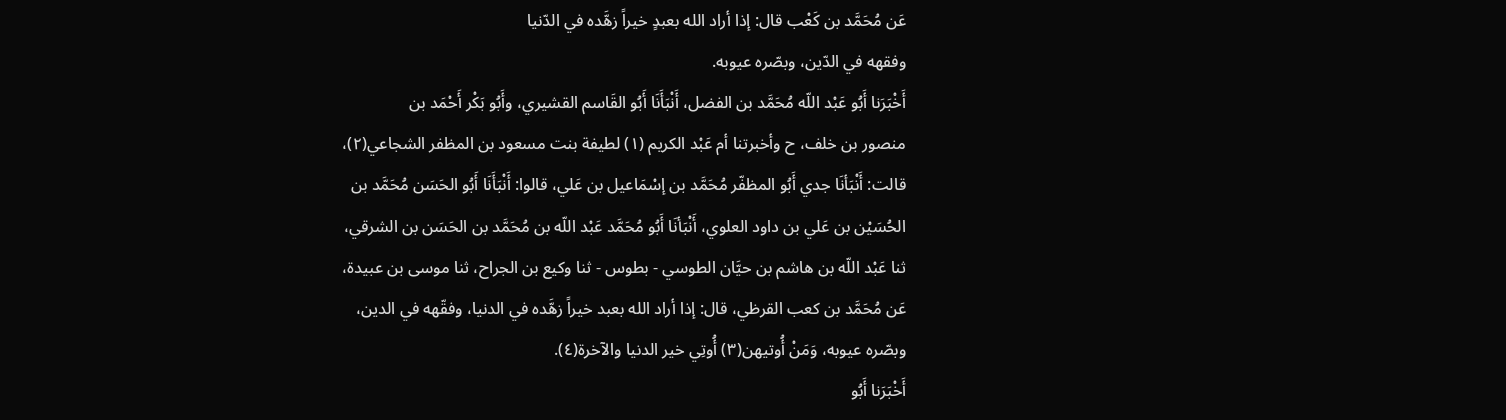عَن مُحَمَّد بن كَعْب قال: إذا أراد الله بعبدٍ خيراً زهَّده في الدّنيا
وفقهه في الدّين، وبصّره عيوبه.
أَخْبَرَنا أَبُو عَبْد اللّه مُحَمَّد بن الفضل، أَنْبَأَنَا أَبُو القَاسم القشيري، وأَبُو بَكْر أَحْمَد بن
منصور بن خلف، ح وأخبرتنا أم عَبْد الكريم (١) لطيفة بنت مسعود بن المظفر الشجاعي(٢)،
قالت: أَنْبَأنَا جدي أَبُو المظفّر مُحَمَّد بن إسْمَاعيل بن عَلي، قالوا: أَنْبَأَنَا أَبُو الحَسَن مُحَمَّد بن
الحُسَيْن بن عَلي بن داود العلوي، أَنْبَأنَا أَبُو مُحَمَّد عَبْد اللّه بن مُحَمَّد بن الحَسَن بن الشرقي،
ثنا عَبْد اللّه بن هاشم بن حيَّان الطوسي - بطوس - ثنا وكيع بن الجراح، ثنا موسى بن عبيدة،
عَن مُحَمَّد بن كعب القرظي، قال: إذا أراد الله بعبد خيراً زهَّده في الدنيا، وفقّهه في الدين،
وبصّره عيوبه، وَمَنْ أُوتيهن(٣) أُوتِي خير الدنيا والآخرة(٤).
أَخْبَرَنا أَبُو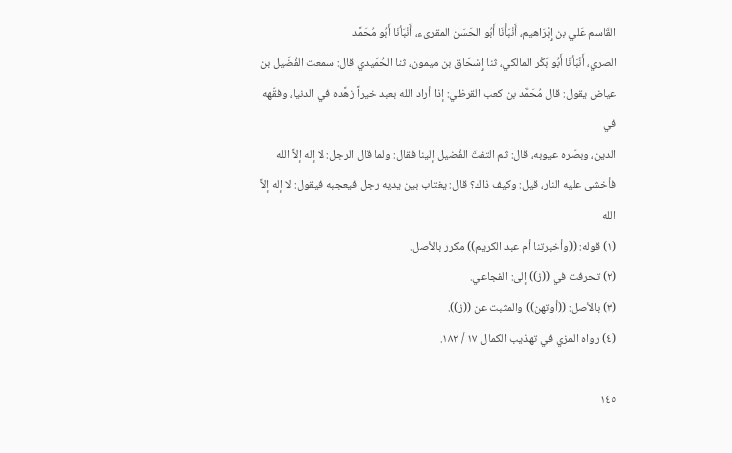القَاسم عَلي بن إِبْرَاهيم، أَنْبَأْنَا أَبُو الحَسَن المقرىء، أَنْبَأنَا أَبُو مُحَمَّد
الصري، أَنْبَأنَا أَبُو بَكْر المالكي، ثنا إِسْحَاق بن ميمون، ثنا الحُمَيدي قال: سمعت الفُضَيل بن
عياض يقول: قال مُحَمَّد بن كعب القرظي: إذا أراد الله بعبد خيراً زهَّده في الدنيا، وفقّهه في
الدين، وبصّره عيوبه، قال: ثم التفتَ الفُضيل إلينا فقال: ولما قال الرجل: لا إله إلاَّ الله
فأخشى عليه النار، قيل: وكيف ذاك؟ قال: يغتاب بين يديه رجل فيعجبه فيقول: لا إله إلاَّ الله
(١) قوله: ((وأخبرتنا أم عبد الكريم)) مكرر بالأصل.
(٢) تحرفت في ((ز)) إلى: الفجاعي.
(٣) بالأصل: ((أوتهن)) والمثبت عن ((ز)).
(٤) رواه المزي في تهذيب الكمال ١٧ / ١٨٢.

١٤٥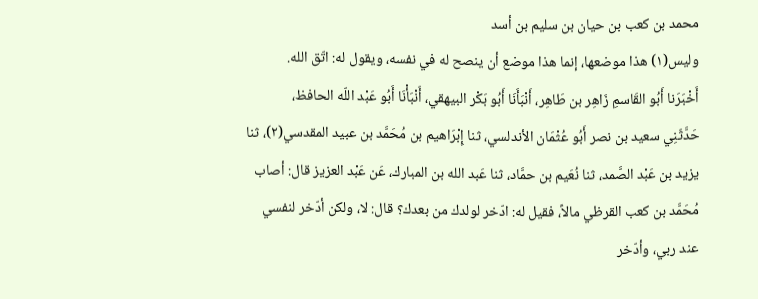محمد بن کعب بن حیان بن سلیم بن أسد
وليس(١) هذا موضعها، إنما هذا موضع أن ينصح له في نفسه، ويقول له: اتّق الله.
أَخْبَرَنا أَبُو القَاسمِ زَاهِر بن طَاهِر، أَنْبَأَنَا أَبُو بَكْر البيهقي، أَنْبَأْنَا أَبُو عَبْد اللّه الحافظ،
حَدَّثَنِي سعيد بن نصر أَبُو عُثْمَان الأندلسي، ثنا إِبْرَاهيم بن مُحَمَّد بن عبيد المقدسي(٢)، ثنا
يزيد بن عَبْد الصَّمد، ثنا نُعَيم بن حمَّاد، ثنا عَبد الله بن المبارك، عَن عَبْد العزيز قال: أصاب
مُحَمَّد بن كعب القرظي مالاً، فقيل له: ادّخر لولدك من بعدك؟ قال: لا، ولكن أدّخر لنفسي
عند ربي، وأدّخر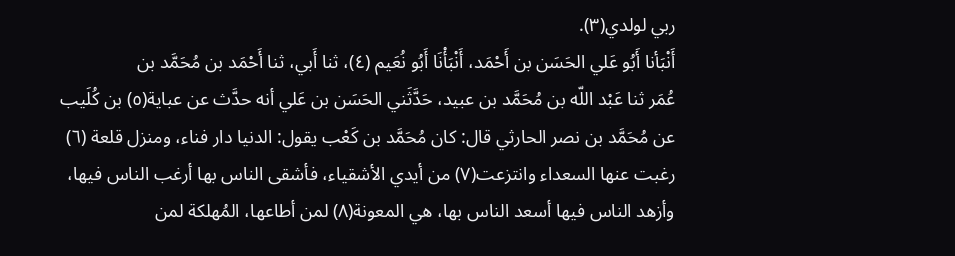ربي لولدي(٣).
أَنْبَأنا أَبُو عَلي الحَسَن بن أَحْمَد، أَنْبَأْنَا أَبُو نُعَيم (٤)، ثنا أَبي، ثنا أَحْمَد بن مُحَمَّد بن
عُمَر ثنا عَبْد اللّه بن مُحَمَّد بن عبيد، حَدَّثَني الحَسَن بن عَلي أنه حدَّث عن عباية(٥) بن كُلَيب
عن مُحَمَّد بن نصر الحارثي قال: كان مُحَمَّد بن كَعْب يقول: الدنيا دار فناء، ومنزل قلعة (٦)
رغبت عنها السعداء وانتزعت(٧) من أيدي الأشقياء، فأشقى الناس بها أرغب الناس فيها،
وأزهد الناس فيها أسعد الناس بها، هي المعونة(٨) لمن أطاعها، المُهلكة لمن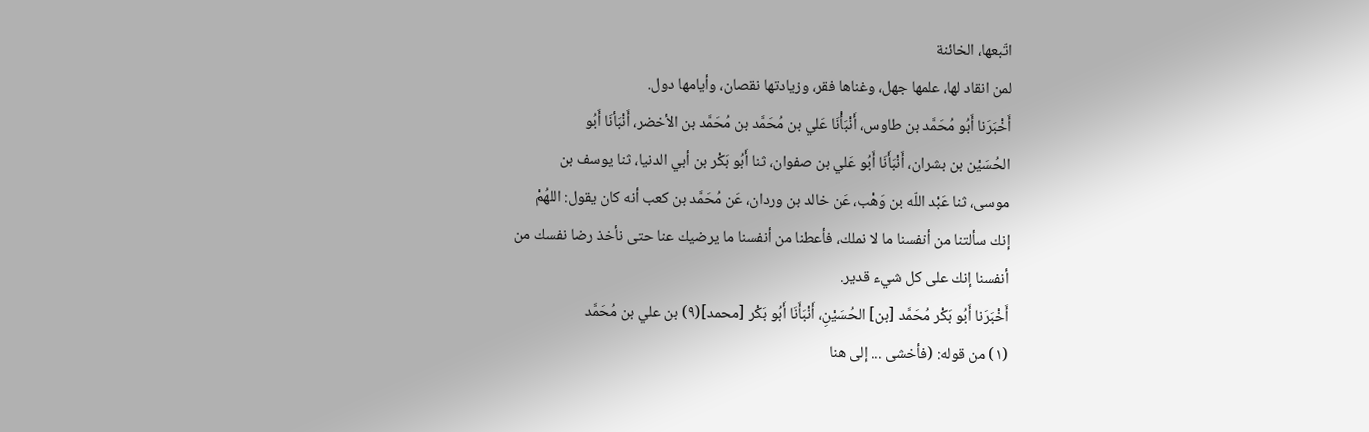اتّبعها، الخائنة
لمن انقاد لها، علمها جهل، وغناها فقر، وزيادتها نقصان، وأيامها دول.
أَخْبَرَنا أَبُو مُحَمَّد بن طاوس، أَنْبَأْنَا عَلي بن مُحَمَّد بن مُحَمَّد بن الأخضر، أَنْبَأنَا أَبُو
الحُسَيْن بن بشران، أَنْبَأَنَا أَبُو عَلي بن صفوان، ثنا أَبُو بَكْر بن أبي الدنيا، ثنا يوسف بن
موسى، ثنا عَبْد اللّه بن وَهْب، عَن خالد بن وردان، عَن مُحَمَّد بن كعب أنه كان يقول: اللهُمْ
إنك سألتنا من أنفسنا ما لا نملك، فأعطنا من أنفسنا ما يرضيك عنا حتى نأخذ رضا نفسك من
أنفسنا إنك على كل شيء قدير.
أَخْبَرَنا أَبُو بَكْر مُحَمَّد [بن] الحُسَيْنِ، أَنْبَأَنَا أَبُو بَكْر [محمد](٩) بن علي بن مُحَمَّد
(١) من قوله: (فأخشى ... إلى هنا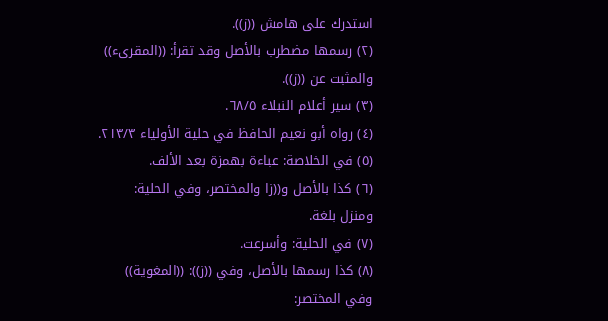استدرك على هامش ((ز)).
(٢) رسمها مضطرب بالأصل وقد تقرأ: ((المقرىء)) والمثبت عن ((ز)).
(٣) سير أعلام النبلاء ٦٨/٥.
(٤) رواه أبو نعيم الحافظ في حلية الأولياء ٢١٣/٣.
(٥) في الخلاصة: عباءة بهمزة بعد الألف.
(٦) كذا بالأصل و((زا والمختصر، وفي الحلية: ومنزل بلغة.
(٧) في الحلية: وأسرعت.
(٨) كذا رسمها بالأصل، وفي ((ز)): ((المغوية)) وفي المختصر: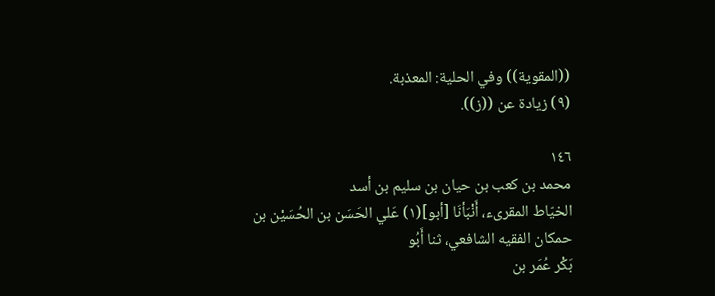((المقوية)) وفي الحلية: المعذبة.
(٩) زیادة عن ((ز)).

١٤٦
محمد بن کعب بن حيان بن سلیم بن أسد
الخيّاط المقرىء، أَنْبَأنَا [أبو](١) عَلي الحَسَن بن الحُسَيْن بن حمكان الفقيه الشافعي، ثنا أَبُو
بَكْر عُمَر بن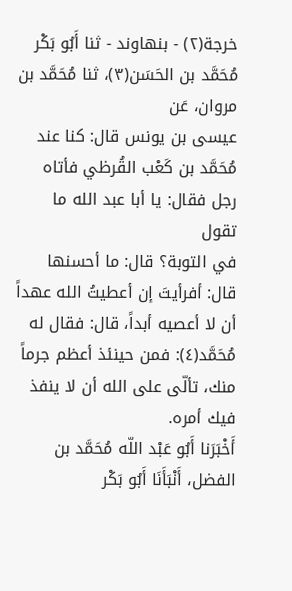خرجة(٢) - بنهاوند - ثنا أَبُو بَكْر مُحَمَّد بن الحَسَن(٣)، ثنا مُحَمَّد بن مروان، عَن
عيسى بن يونس قال: كنا عند مُحَمَّد بن كَعْب القُرظي فأتاه رجل فقال: يا أبا عبد الله ما تقول
في التوبة؟ قال: ما أحسنها قال: أفرأيتَ إن أعطيتُ الله عهداً أن لا أعصيه أبداً، قال: فقال له
مُحَمَّد(٤): فمن حينئذ أعظم جرماً منك، تألّى على الله أن لا ينفذ فيك أمره.
أَخْبَرَنا أَبُو عَبْد اللّه مُحَمَّد بن الفضل، أَنْبَأَنَا أَبُو بَكْر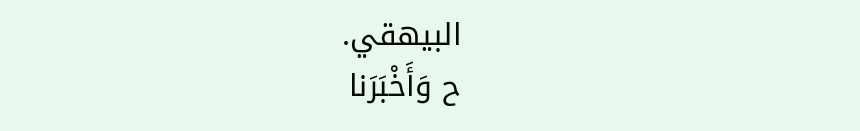البيهقي.
ح وَأَخْبَرَنا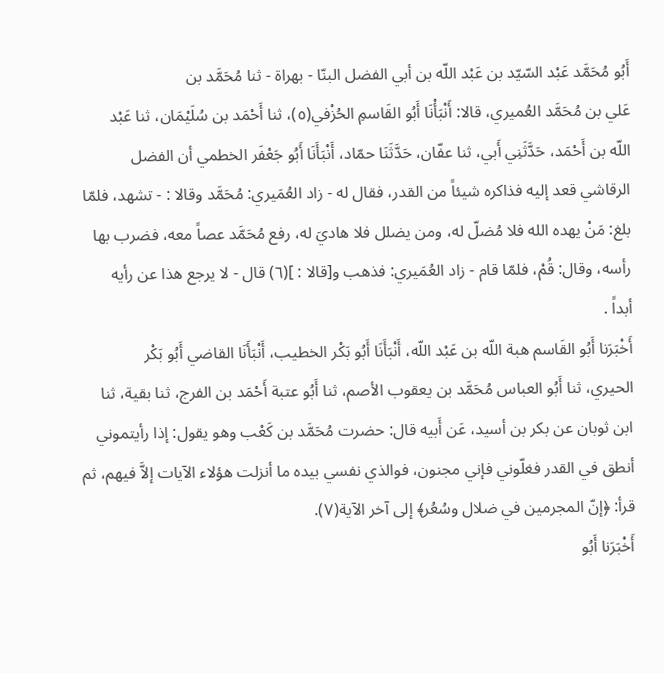أَبُو مُحَمَّد عَبْد السّيّد بن عَبْد اللّه بن أبي الفضل البنّا - بهراة - ثنا مُحَمَّد بن
عَلي بن مُحَمَّد العُميري، قالا: أَنْبَأْنَا أَبُو القَاسمِ الحُزْفي(٥)، ثنا أَحْمَد بن سُلَيْمَان، ثنا عَبْد
اللّه بن أَحْمَد، حَدَّثَنِي أَبي، ثنا عفّان، حَدَّثَنَا حمّاد، أَنْبَأَنَا أَبُو جَعْفَر الخطمي أن الفضل
الرقاشي قعد إليه فذاكره شيئاً من القدر، فقال له - زاد العُمَيري: مُحَمَّد وقالا : - تشهد، فلمّا
بلغ: مَنْ يهده الله فلا مُضلّ له، ومن يضلل فلا هاديَ له، رفع مُحَمَّد عصاً معه، فضرب بها
رأسه، وقال: قُمْ، فلمّا قام - زاد العُمَيري: فذهب و[قالا : ](٦) قال - لا يرجع هذا عن رأيه
أبداً .
أَخْبَرَنا أَبُو القَاسم هبة اللّه بن عَبْد اللّه، أَنْبَأَنَا أَبُو بَكْر الخطيب، أَنْبَأَنَا القاضي أَبُو بَكْر
الحيري، ثنا أَبُو العباس مُحَمَّد بن يعقوب الأصم، ثنا أَبُو عتبة أَحْمَد بن الفرج، ثنا بقية، ثنا
ابن ثوبان عن بكر بن أسيد، عَن أَبيه قال: حضرت مُحَمَّد بن کَعْب وهو يقول: إذا رأيتموني
أنطق في القدر فغلّوني فإني مجنون، فوالذي نفسي بيده ما أنزلت هؤلاء الآيات إلاَّ فيهم، ثم
قرأ: ﴿إنّ المجرمين في ضلال وسُعُر﴾ إلى آخر الآية(٧).
أَخْبَرَنا أَبُو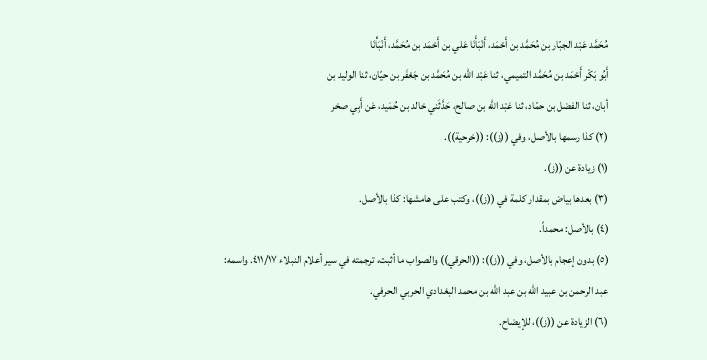مُحَمَّد عَبْد الجبّار بن مُحَمَّد بن أَحْمَد، أَنْبَأَنَا عَلي بن أَحْمَد بن مُحَمَّد، أَنْبَأْنَا
أَبُو بَكْر أَحْمَد بن مُحَمَّد التميمي، ثنا عَبْد اللّه بن مُحَمَّد بن جَعْفَر بن حيّان، ثنا الوليد بن
أبان، ثنا الفضل بن حمّاد، ثنا عَبْد اللّه بن صالح، حَدَّثَني خالد بن حُمَيد، عَن أَبِي صخر
(٢) كذا رسمها بالأصل، وفي ((ز)): ((خرحية)).
(١) زيادة عن ((ز).
(٣) بعدها بياض بمقدار كلمة في ((ز))، وكتب على هامشها: كذا بالأصل.
(٤) بالأصل: محمداً.
(٥) بدون إعجام بالأصل، وفي ((ز)): ((الحرقي)) والصواب ما أثبت، ترجمته في سير أعلام النبلاء ٤١١/١٧. واسمه:
عبد الرحمن بن عبيد اللّه بن عبد الله بن محمد البغدادي الحربي الحرفي.
(٦) الزيادة عن ((ز))، للإيضاح.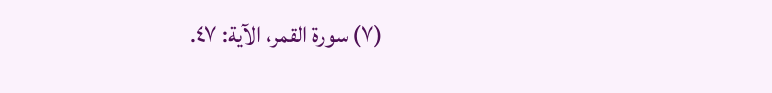(٧) سورة القمر، الآية: ٤٧.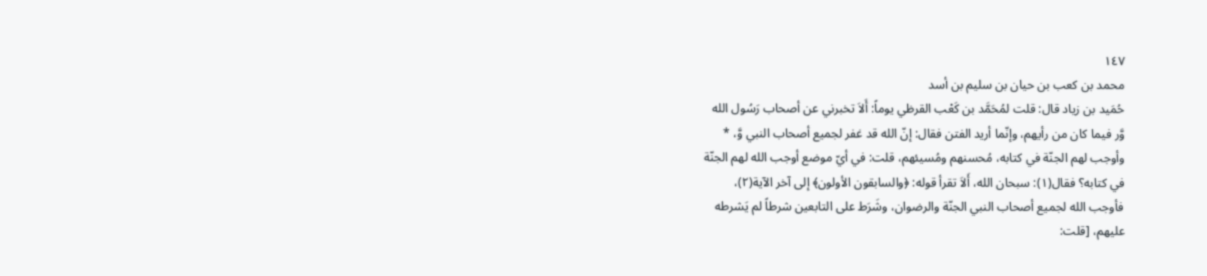١٤٧
محمد بن كعب بن حيان بن سليم بن أسد
حُمَيد بن زياد قال: قلت لمُحَمَّد بن كَعْب القرظي يوماً: أَلاَ تخبرني عن أصحاب رَسُول الله
وَّر فيما كان من رأيهم، وإنّما أريد الفتن فقال: إنّ الله قد غفر لجميع أصحاب النبي وَّ، *
وأوجب لهم الجنّة في كتابه، مُحسنهم ومُسيئهم، قلت: في أيّ موضع أوجب الله لهم الجنّة
في كتابه؟ فقال(١): سبحان الله، أَلاَ تقرأ قوله: ﴿والسابقون الأولون﴾ إلى آخر الآية(٢)،
فأوجب الله لجميع أصحاب النبي الجنّة والرضوان، وشَرَط على التابعين شرطاً لم يَشرطه
عليهم، [قلت: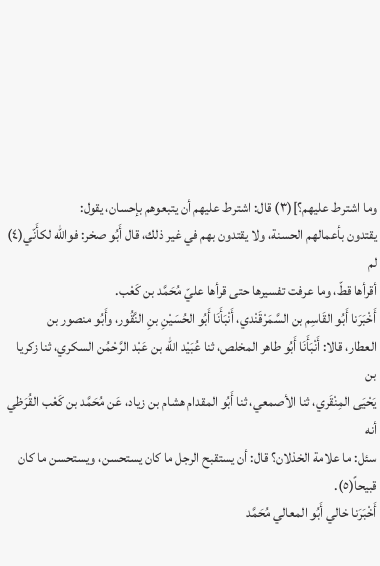وما اشترط عليهم؟](٣) قال: اشترط عليهم أن يتبعوهم بإحسان، يقول:
يقتدون بأعمالهم الحسنة، ولا يقتدون بهم في غير ذلك، قال أَبُو صخر: فوالله لكأَنّي(٤) لم
أقرأها قطّ، وما عرفت تفسيرها حتى قرأها عليّ مُحَمَّد بن كَعْب.
أَخْبَرَنا أَبُو القَاسِم بن السَّمَرْقَنْدي، أَنْبَأَنَا أَبُو الحُسَيْنِ بنِ النَّقُور، وأَبُو منصور بن
العطار، قالا: أَنْبَأَنَا أَبُو طاهر المخلص، ثنا عُبَيْد اللّه بن عَبْد الرَّحْمُن السكري، ثنا زكريا بن
يَحْيَى المِنْقَري، ثنا الأصمعي، ثنا أَبُو المقدام هشام بن زياد، عَن مُحَمَّد بن كَعْب القُرَظي أنه
سئل: ما علامة الخذلان؟ قال: أن يستقبح الرجل ما كان يستحسن، ويستحسن ما كان
قبيحاً(٥).
أَخْبَرَنا خالي أَبُو المعالي مُحَمَّد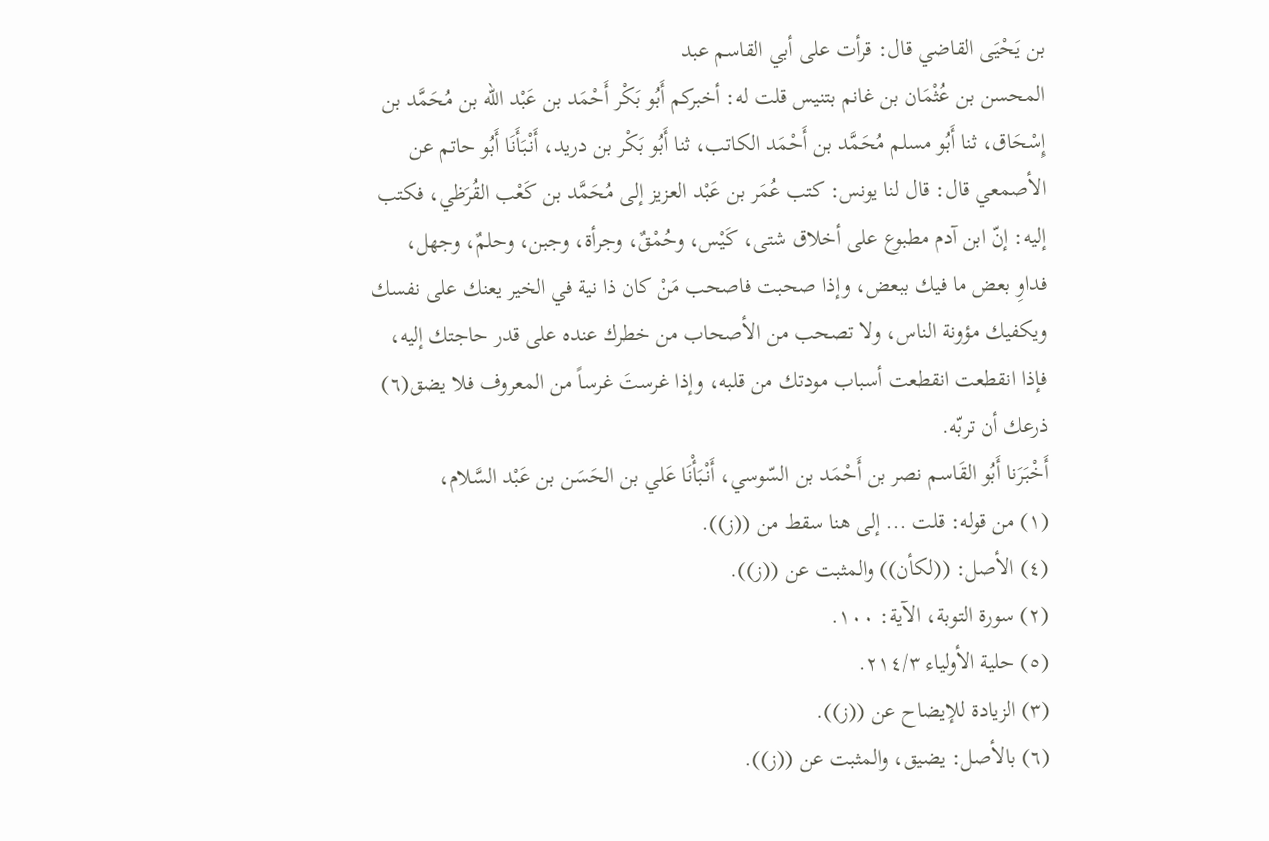بن يَحْيَى القاضي قال: قرأت على أبي القاسم عبد
المحسن بن عُثْمَان بن غانم بتنيس قلت له: أخبركم أَبُو بَكْر أَحْمَد بن عَبْد اللّه بن مُحَمَّد بن
إِسْحَاق، ثنا أَبُو مسلم مُحَمَّد بن أَحْمَد الكاتب، ثنا أَبُو بَكْر بن دريد، أَنْبَأَنَا أَبُو حاتم عن
الأصمعي قال: قال لنا يونس: كتب عُمَر بن عَبْد العزيز إلى مُحَمَّد بن كَعْب القُرَظي، فكتب
إليه: إنّ ابن آدم مطبوع على أخلاق شتى، كَيْس، وحُمْقٌ، وجرأة، وجبن، وحلمٌ، وجهل،
فداوِ بعض ما فيك ببعض، وإذا صحبت فاصحب مَنْ كان ذا نية في الخير يعنك على نفسك
ويكفيك مؤونة الناس، ولا تصحب من الأصحاب من خطرك عنده على قدر حاجتك إليه،
فإذا انقطعت انقطعت أسباب مودتك من قلبه، وإذا غرستَ غرساً من المعروف فلا يضق(٦)
ذرعك أن تربّه.
أَخْبَرَنا أَبُو القَاسم نصر بن أَحْمَد بن السّوسي، أَنْبَأْنَا عَلي بن الحَسَن بن عَبْد السَّلام،
(١) من قوله: قلت ... إلى هنا سقط من ((ز)).
(٤) الأصل: ((لكأن)) والمثبت عن ((ز)).
(٢) سورة التوبة، الآية: ١٠٠.
(٥) حلية الأولياء ٢١٤/٣.
(٣) الزيادة للإيضاح عن ((ز)).
(٦) بالأصل: يضيق، والمثبت عن ((ز)).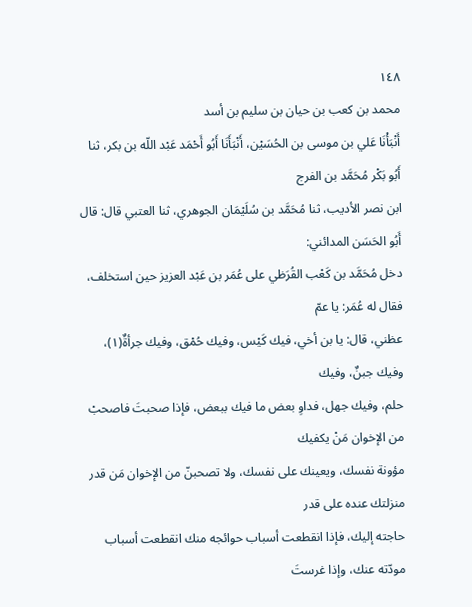١٤٨
محمد بن كعب بن حيان بن سليم بن أسد
أَنْبَأْنَا عَلي بن موسى بن الحُسَيْن، أَنْبَأَنَا أَبُو أَحْمَد عَبْد اللّه بن بكر، ثنا أَبُو بَكْر مُحَمَّد بن الفرج
ابن نصر الأديب، ثنا مُحَمَّد بن سُلَيْمَان الجوهري، ثنا العتبي قال: قال أَبُو الحَسَن المدائني:
دخل مُحَمَّد بن كَعْب القُرَظي على عُمَر بن عَبْد العزيز حين استخلف، فقال له عُمَر: يا عمّ
عظني، قال: يا بن أخي، فيك كَيْس، وفيك حُمْق، وفيك جرأةٌ(١)، وفيك جبنٌ، وفيك
حلم، وفيك جهل، فداوِ بعض ما فيك ببعض، فإذا صحبتَ فاصحبْ من الإخوان مَنْ يكفيك
مؤونة نفسك، ويعينك على نفسك، ولا تصحبنّ من الإخوان مَن قدر منزلتك عنده على قدر
حاجته إليك، فإذا انقطعت أسباب حوائجه منك انقطعت أسباب مودّته عنك، وإذا غرستَ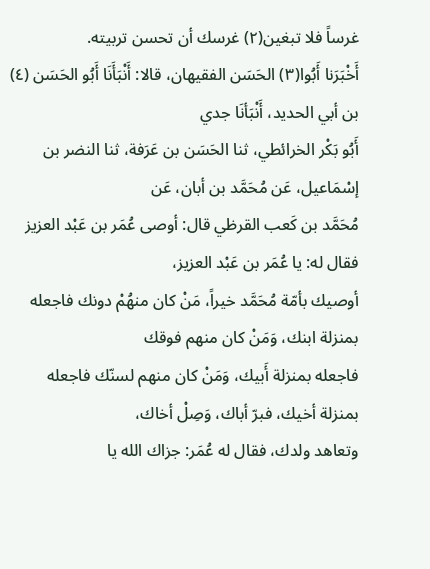غرساً فلا تبغين(٢) غرسك أن تحسن تربيته.
أَخْبَرَنا أَبُوا(٣) الحَسَن الفقيهان، قالا: أَنْبَأَنَا أَبُو الحَسَن (٤) بن أبي الحديد، أَنْبَأنَا جدي
أَبُو بَكْر الخرائطي، ثنا الحَسَن بن عَرَفة، ثنا النضر بن إسْمَاعيل، عَن مُحَمَّد بن أبان، عَن
مُحَمَّد بن كَعب القرظي قال: أوصى عُمَر بن عَبْد العزيز فقال له: يا عُمَر بن عَبْد العزيز،
أوصيك بأمّة مُحَمَّد خيراً، مَنْ كان منهُمْ دونك فاجعله بمنزلة ابنك، وَمَنْ كان منهم فوقك
فاجعله بمنزلة أَبيك، وَمَنْ كان منهم لسنّك فاجعله بمنزلة أخيك، فبرّ أباك، وَصِلْ أخاك،
وتعاهد ولدك، فقال له عُمَر: جزاك الله يا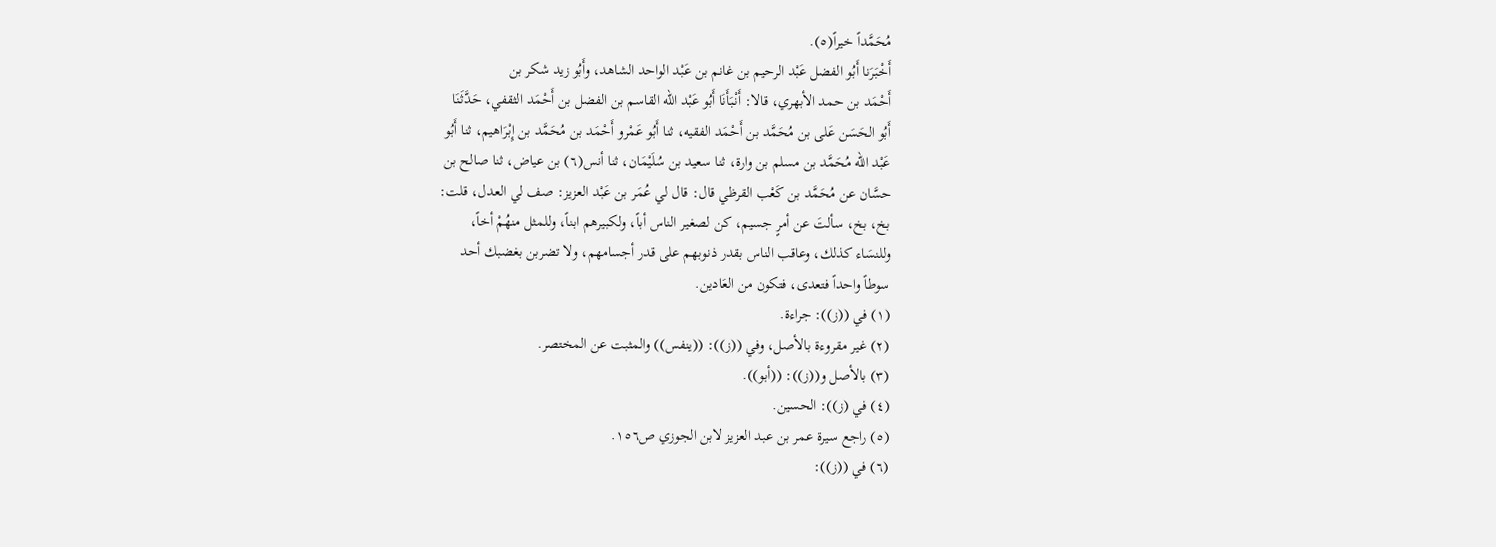مُحَمَّداً خيراً(٥).
أَخْبَرَنا أَبُو الفضل عَبْد الرحيم بن غانم بن عَبْد الواحد الشاهد، وأَبُو زيد شكر بن
أَحْمَد بن حمد الأبهري، قالا: أَنْبَأَنَا أَبُو عَبْد اللّه القاسم بن الفضل بن أَحْمَد الثقفي، حَدَّثَنَا
أَبُو الحَسَن عَلى بن مُحَمَّد بن أَحْمَد الفقيه، ثنا أَبُو عَمْرو أَحْمَد بن مُحَمَّد بن إِبْرَاهيم، ثنا أَبُو
عَبْد اللّه مُحَمَّد بن مسلم بن وارة، ثنا سعيد بن سُلَيْمَان، ثنا أنس(٦) بن عياض، ثنا صالح بن
حسَّان عن مُحَمَّد بن كَعْب القرظي قال: قال لي عُمَر بن عَبْد العزيز: صف لي العدل، قلت:
بخ، بخ، سألتَ عن أمرٍ جسيم، كن لصغير الناس أباً، ولكبيرهم ابناً، وللمثل منهُمْ أخاً،
وللنسَاء كذلك، وعاقب الناس بقدر ذنوبهم على قدر أجسامهم، ولا تضربن بغضبك أحد
سوطاً واحداً فتعدى، فتكون من العَادين.
(١) في ((ز)): جراءة.
(٢) غير مقروءة بالأصل، وفي ((ز)): ((ينفس)) والمثبت عن المختصر.
(٣) بالأصل و((ز)): ((أبو)).
(٤) في (ز)): الحسين.
(٥) راجع سيرة عمر بن عبد العزيز لابن الجوزي ص١٥٦.
(٦) في ((ز)):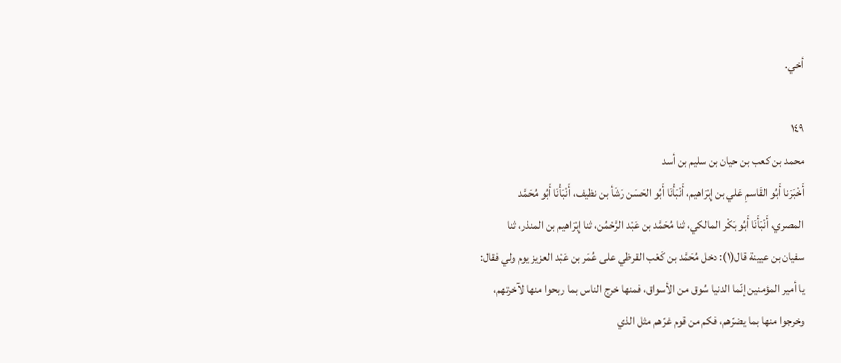أخي.

١٤٩
محمد بن کعب بن حیان بن سلیم بن أسد
أَخْبَرَنا أَبُو القَاسمِ عَلي بن إِبْرَاهيم، أَنْبَأْنَا أَبُو الحَسَن رَشَأ بن نظيف، أَنْبَأْنَا أَبُو مُحَمَّد
المصري، أَنْبَأَنَا أَبُو بَكْر المالكي، ثنا مُحَمَّد بن عَبْد الرَّحْمُن، ثنا إِبْرَاهيم بن المنذر، ثنا
سفيان بن عيينة قال(١): دخل مُحَمَّد بن كَعْب القرظي على عُمَر بن عَبْد العزيز يوم ولي فقال:
يا أمير المؤمنين إنّما الدنيا سُوق من الأسواق، فمنها خرج الناس بما ربحوا منها لآخرتهم،
وخرجوا منها بما يضرّهم، فكم من قوم غرّهم مثل الذي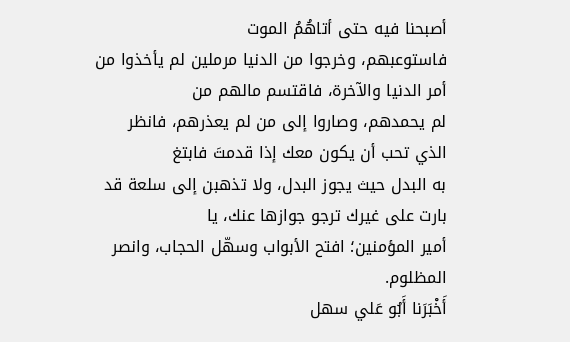أصبحنا فيه حتى أتاهُمُ الموت
فاستوعبهم، وخرجوا من الدنيا مرملين لم يأخذوا من أمر الدنيا والآخرة، فاقتسم مالهم من
لم يحمدهم، وصاروا إلى من لم يعذرهم، فانظر الذي تحب أن يكون معك إذا قدمتَ فابتغ
به البدل حيث يجوز البدل، ولا تذهبن إلى سلعة قد بارت على غيرك ترجو جوازها عنك، يا
أمير المؤمنين؛ افتح الأبواب وسهّل الحجاب، وانصر المظلوم.
أَخْبَرَنا أَبُو عَلي سهل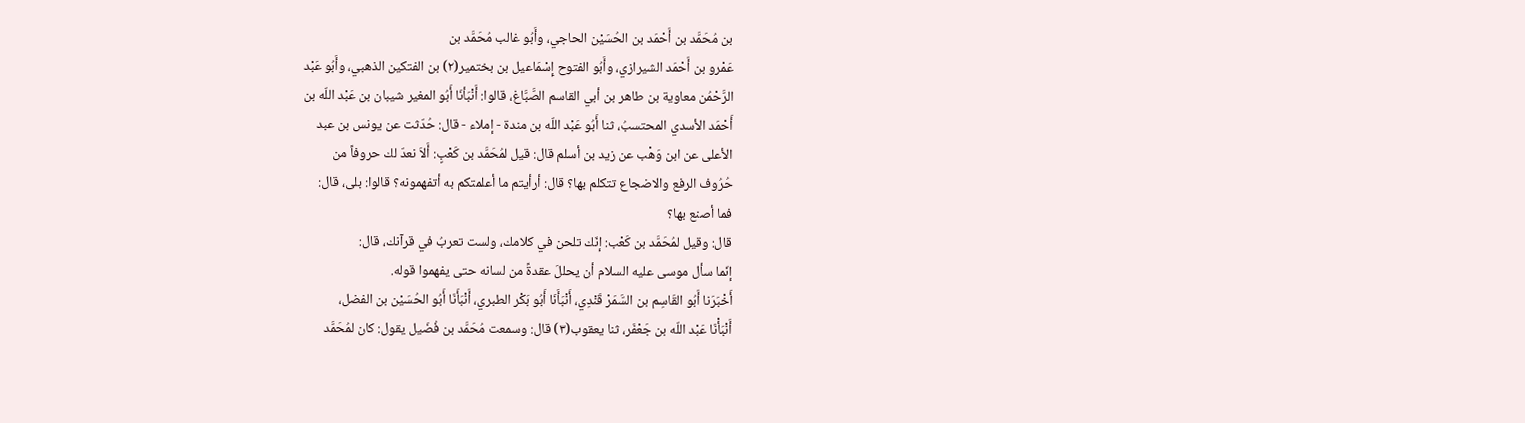بن مُحَمَّد بن أَحْمَد بن الحُسَيْن الحاجي، وأَبُو غالب مُحَمَّد بن
عَمْرو بن أَحْمَد الشيرازي، وأَبُو الفتوح إِسْمَاعيل بن بختمير(٢) بن الفتكين الذهبي، وأَبُو عَبْد
الرَّحْمُن معاوية بن طاهر بن أبي القاسم الصَّبَّاغ، قالوا: أَنْبَأنَا أَبُو المغير شيبان بن عَبْد اللّه بن
أَحْمَد الأسدي المحتسبُ، ثنا أَبُو عَبْد اللّه بن مندة - إملاء - قال: حُدّثت عن يونس بن عبد
الأعلى عن ابن وَهْب عن زيد بن أسلم قال: قيل لمُحَمَّد بن كَعْبٍ: أَلاَ نعدّ لك حروفاً من
حُرُوف الرفع والاضجاع تتكلم بها؟ قال: أرأيتم ما أعلمتكم به أتفهمونه؟ قالوا: بلى، قال:
فما أصنع بها؟
قال: وقيل لمُحَمَّد بن كَعْب: إنّك تلحن في كلامك، ولست تعربُ في قرآنك، قال:
إنّما سأل موسى عليه السلام أن يحللَ عقدةً من لسانه حتى يفهموا قوله.
أَخْبَرَنا أَبُو القَاسِم بن السَّمَرْ قَنْدِي، أَنْبَأَنَا أَبُو بَكْر الطبري، أَنْبَأَنَا أَبُو الحُسَيْن بن الفضل،
أَنْبَأْنَا عَبْد اللّه بن جَعْفَر، ثنا يعقوب(٣) قال: وسمعت مُحَمَّد بن فُضَيل يقول: كان لمُحَمَّد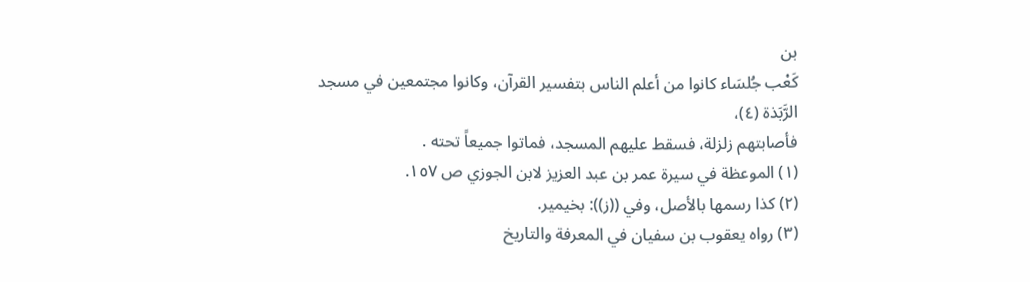بن
كَعْب جُلسَاء كانوا من أعلم الناس بتفسير القرآن، وكانوا مجتمعين في مسجد الرَّبَذة (٤)،
فأصابتهم زلزلة، فسقط عليهم المسجد، فماتوا جميعاً تحته .
(١) الموعظة في سيرة عمر بن عبد العزيز لابن الجوزي ص ١٥٧.
(٢) كذا رسمها بالأصل، وفي ((ز)): بخيمير.
(٣) رواه يعقوب بن سفيان في المعرفة والتاريخ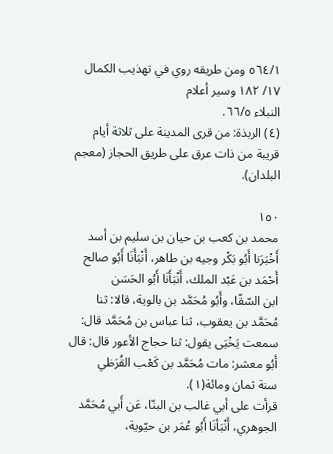٥٦٤/١ ومن طريقه روي في تهذيب الكمال ١٧/ ١٨٢ وسير أعلام
النبلاء ٦٦/٥.
(٤) الربذة: من قرى المدينة على ثلاثة أيام قريبة من ذات عرق على طريق الحجاز (معجم البلدان).

١٥٠
محمد بن کعب بن حیان بن سلیم بن أسد
أَخْبَرَنا أَبُو بَكْر وجيه بن طاهر، أَنْبَأَنَا أَبُو صالح أَحْمَد بن عَبْد الملك، أَنْبَأَنَا أَبُو الحَسَن
ابن السّقّا، وأَبُو مُحَمَّد بن بالوية، قالا: ثنا مُحَمَّد بن يعقوب، ثنا عباس بن مُحَمَّد قال:
سمعت يَخْيَى يقول: ثنا حجاج الأعور قال: قال أَبُو معشر: مات مُحَمَّد بن كَعْب القُرَظي
سنة ثمان ومائة(١).
قرأت على أبي غالب بن البنّا، عَن أَبي مُحَمَّد الجوهري، أَنْبَأنَا أَبُو عُمَر بن حيّوية،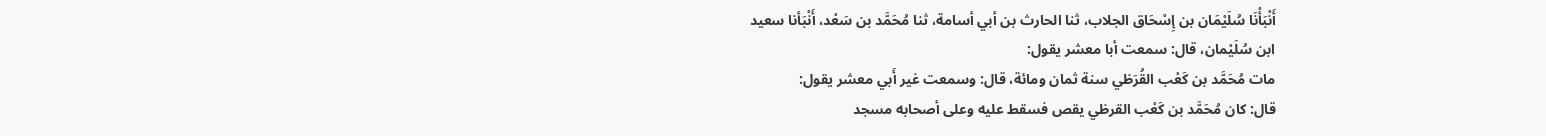أَنْبَأْنَا سُلَيْمَان بن إِسْحَاق الجلاب، ثنا الحارث بن أبي أسامة، ثنا مُحَمَّد بن سَعْد، أَنْبَأنا سعيد
ابن سُلَیْمان، قال: سمعت أبا معشر يقول:
مات مُحَمَّد بن كَعْب القُرَظي سنة ثمان ومائة، قال: وسمعت غير أَبي معشر يقول:
قال: كان مُحَمَّد بن كَعْب القرظي يقص فسقط عليه وعلى أصحابه مسجد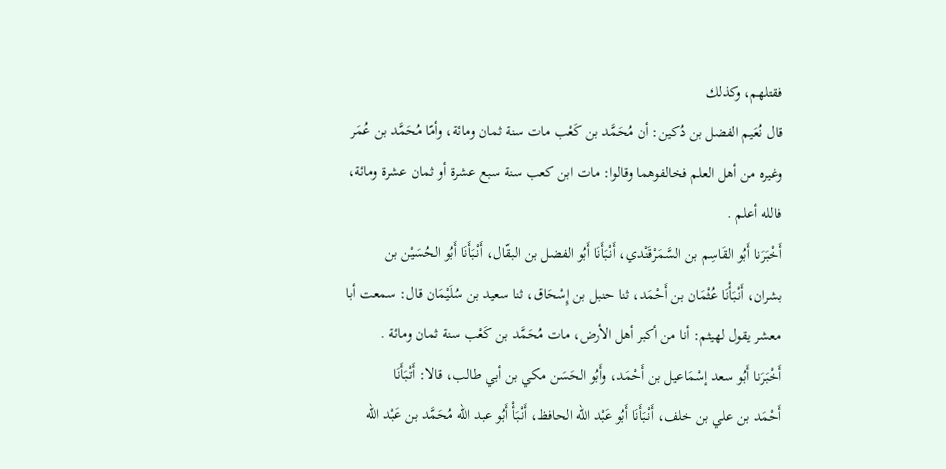فقتلهم، وكذلك
قال نُعَيم الفضل بن دُكين: أن مُحَمَّد بن كَعْب مات سنة ثمان ومائة، وأمّا مُحَمَّد بن عُمَر
وغيره من أهل العلم فخالفوهما وقالوا: مات ابن كعب سنة سبع عشرة أو ثمان عشرة ومائة،
فالله أعلم .
أَخْبَرَنا أَبُو القَاسِم بن السَّمَرْقَنْدي، أَنْبَأَنَا أَبُو الفضل بن البقّال، أَنْبَأَنَا أَبُو الحُسَيْن بن
بشران، أَنْبَأْنَا عُثْمَان بن أَحْمَد، ثنا حنبل بن إِسْحَاق، ثنا سعيد بن سُلَيْمَان قال: سمعت أبا
معشر يقول لهيثم: أنا من أكبر أهل الأرض، مات مُحَمَّد بن كَعْب سنة ثمان ومائة .
أَخْبَرَنا أَبُو سعد إسْمَاعيل بن أَحْمَد، وأَبُو الحَسَن مكي بن أبي طالب، قالا: أَتْبَأَنَا
أَحْمَد بن علي بن خلف، أَنْبَأَنَا أَبُو عَبْد اللّه الحافظ، أَنْبَأْ أَبُو عبد الله مُحَمَّد بن عَبْد اللّه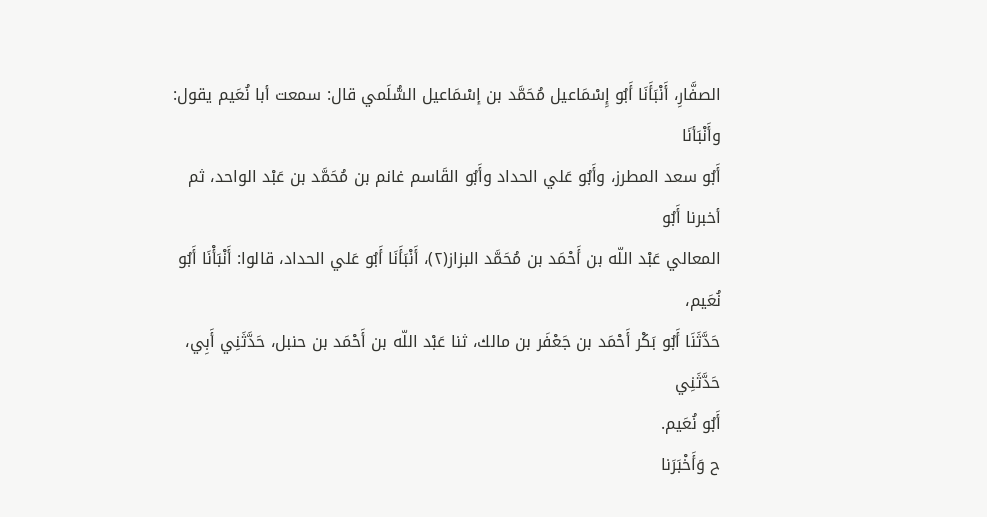الصفَّارِ، أَنْبَأَنَا أَبُو إِسْمَاعيل مُحَمَّد بن إسْمَاعيل السُّلَمي قال: سمعت أبا نُعَيم يقول: وأَنْبَأنَا
أَبُو سعد المطرز، وأَبُو عَلي الحداد وأَبُو القَاسم غانم بن مُحَمَّد بن عَبْد الواحد، ثم أخبرنا أَبُو
المعالي عَبْد اللّه بن أَحْمَد بن مُحَمَّد البزاز(٢)، أَنْبَأَنَا أَبُو عَلي الحداد، قالوا: أَنْبَأْنَا أَبُو نُعَيم،
حَدَّثَنَا أَبُو بَكْر أَحْمَد بن جَعْفَر بن مالك، ثنا عَبْد اللّه بن أَحْمَد بن حنبل، حَدَّثَنِي أَبِي، حَدَّثَنِي
أَبُو نُعَیم.
ح وَأَخْبَرَنا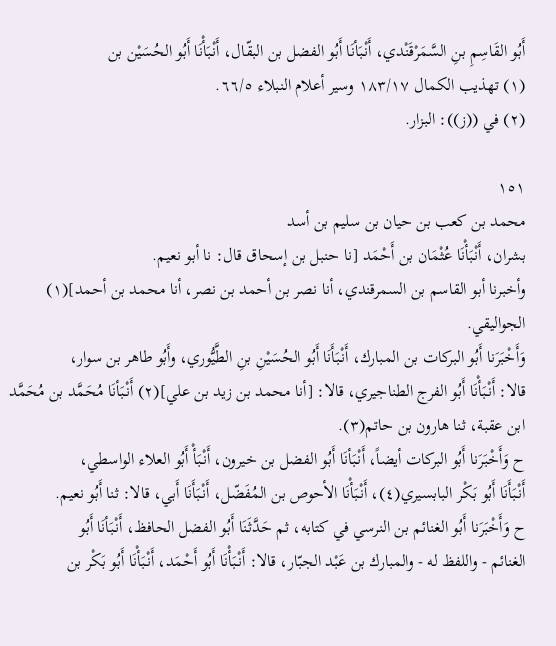أَبُو القَاسِمِ بنِ السَّمَرْقَنْدي، أَنْبَأنَا أَبُو الفضل بن البقّال، أَنْبَأْنَا أَبُو الحُسَيْن بن
(١) تهذيب الكمال ١٨٣/١٧ وسير أعلام النبلاء ٦٦/٥.
(٢) في ((ز)): البزار.

١٥١
محمد بن کعب بن حیان بن سلیم بن أسد
بشران، أَنْبَأْنَا عُثْمَان بن أَحْمَد [نا حنبل بن إسحاق قال: نا أبو نعيم.
وأخبرنا أبو القاسم بن السمرقندي، أنا نصر بن أحمد بن نصر، أنا محمد بن أحمد](١)
الجواليقي.
وَأَخْبَرَنا أَبُو البركات بن المبارك، أَنْبَأَنَا أَبُو الحُسَيْنِ بنِ الطَّيُّوري، وأَبُو طاهر بن سوار،
قالا: أَنْبَأْنَا أَبُو الفرج الطناجيري، قالا: [أنا محمد بن زيد بن علي](٢) أَنْبَأنَا مُحَمَّد بن مُحَمَّد
ابن عقبة، ثنا هارون بن حاتم(٣).
ح وَأَخْبَرَنا أَبُو البركات أيضاً، أَنْبَأنَا أَبُو الفضل بن خيرون، أَنْبَأْ أَبُو العلاء الواسطي،
أَنْبَأَنَا أَبُو بَكْر البابسيري(٤)، أَنْبَأْنَا الأحوص بن المُفَضّل، أَنْبَأَنَا أَبي، قالا: ثنا أَبُو نعيم.
ح وَأَخْبَرَنا أَبُو الغنائم بن النرسي في كتابه، ثم حَدَّثَنَا أَبُو الفضل الحافظ، أَنْبَأنَا أَبُو
الغنائم - واللفظ له - والمبارك بن عَبْد الجبّار، قالا: أَنْبَأْنَا أَبُو أَحْمَد، أَنْبَأْنَا أَبُو بَكْر بن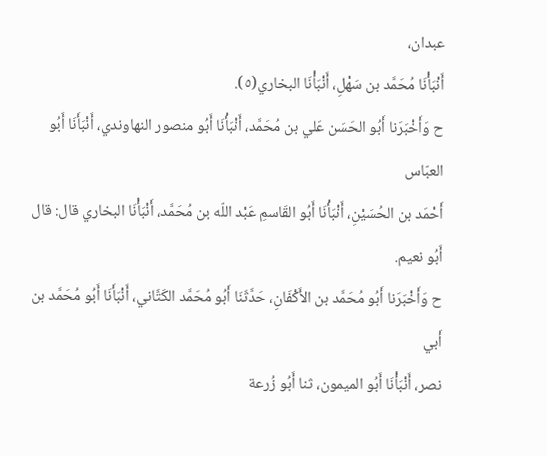عبدان،
أَنْبَأْنَا مُحَمَّد بن سَهْلِ، أَنْبَأْنَا البخاري(٥).
ح وَأَخْبَرَنا أَبُو الحَسَن عَلي بن مُحَمَّد، أَنْبَأْنَا أَبُو منصور النهاوندي، أَنْبَأَنَا أَبُو العبّاس
أَحْمَد بن الحُسَيْنِ، أَنْبَأْنَا أَبُو القَاسمِ عَبْد اللّه بن مُحَمَّد، أَنْبَأْنَا البخاري قال: قال أَبُو نعيم.
ح وَأَخْبَرَنا أَبُو مُحَمَّد بن الأَكْفَانِ، حَدَّثَنَا أَبُو مُحَمَّد الكَتَّاني، أَنْبَأَنَا أَبُو مُحَمَّد بن أَبي
نصر، أَنْبَأْنَا أَبُو الميمون، ثنا أَبُو زُرعة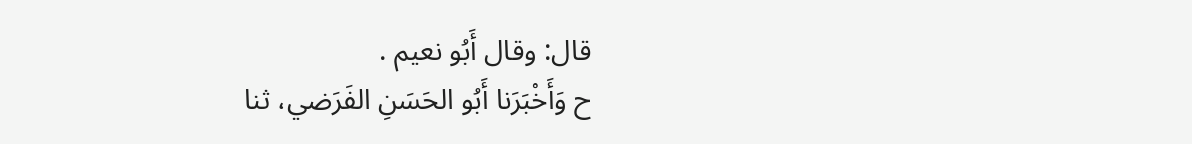قال: وقال أَبُو نعيم .
ح وَأَخْبَرَنا أَبُو الحَسَنِ الفَرَضي، ثنا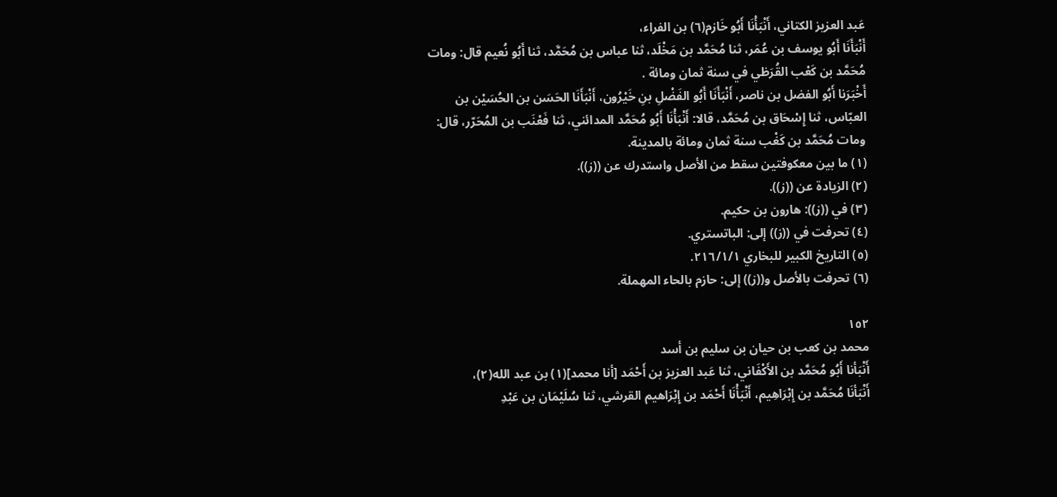عَبد العزيز الكتاني، أَنْبَأْنَا أَبُو خَازم(٦) بن الفراء،
أَنْبَأَنَا أَبُو يوسف بن عُمَر، ثنا مُحَمَّد بن مَخْلَد، ثنا عباس بن مُحَمَّد، ثنا أَبُو نُعيم قال: ومات
مُحَمَّد بن كَعْب القُرَظي في سنة ثمان ومائة .
أَخْبَرَنا أَبُو الفضل بن ناصر، أَنْبَأَنَا أَبُو الفَضْلِ بنِ خَيْرُون، أَنْبَأَنَا الحَسَن بن الحُسَيْن بن
العبّاس، ثنا إِسْحَاق بن مُحَمَّد، قالا: أَنْبَأْنَا أَبُو مُحَمَّد المدائني، ثنا فَعْنَب بن المُحَرّر، قال:
ومات مُحَمَّد بن كَغْب سنة ثمان ومائة بالمدينة.
(١) ما بين معكوفتين سقط من الأصل واستدرك عن ((ز)).
(٢) الزيادة عن ((ز)).
(٣) في ((ز)): هارون بن حكيم.
(٤) تحرفت في ((ز)) إلى: الباتستري.
(٥) التاريخ الكبير للبخاري ٢١٦/١/١.
(٦) تحرفت بالأصل و((ز)) إلى: حازم بالحاء المهملة.

١٥٢
محمد بن کعب بن حيان بن سلیم بن أسد
أَنْبَأنا أَبُو مُحَمَّد بن الأَكْفَاني، ثنا عَبد العزيز بن أَحْمَد [أنا محمد](١) بن عبد الله(٢)،
أَنْبَأنَا مُحَمَّد بن إِبْرَاهِيم، أَنْبَأْنَا أَحْمَد بن إِبْرَاهيم القرشي، ثنا سُلَيْمَان بن عَبْدِ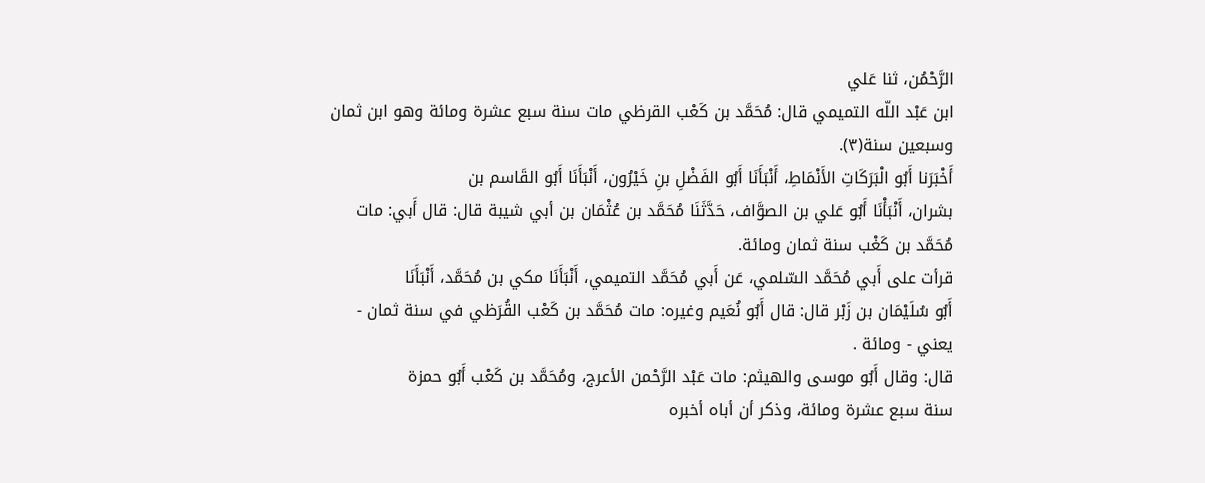الرَّحْمُن، ثنا عَلي
ابن عَبْد اللّه التميمي قال: مُحَمَّد بن كَعْب القرظي مات سنة سبع عشرة ومائة وهو ابن ثمان
وسبعين سنة(٣).
أَخْبَرَنا أَبُو الْبَرَكَاتِ الأَنْمَاطِ، أَنْبَأَنَا أَبُو الفَضْلِ بنِ خَيْرُون، أَنْبَأَنَا أَبُو القَاسم بن
بشران، أَنْبَأْنَا أَبُو عَلي بن الصوَّاف، حَدَّثَنَا مُحَمَّد بن عُثْمَان بن أبي شيبة قال: قال أَبي: مات
مُحَمَّد بن كَغْب سنة ثمان ومائة.
قرأت على أَبي مُحَمَّد السّلمي، عَن أَبي مُحَمَّد التميمي، أَنْبَأَنَا مكي بن مُحَمَّد، أَنْبَأَنَا
أَبُو سُلَيْمَان بن زَبْر قال: قال أَبُو نُعَيم وغيره: مات مُحَمَّد بن كَعْب القُرَظي في سنة ثمان -
يعني - ومائة .
قال: وقال أَبُو موسى والهيثم: مات عَبْد الرَّحْمن الأعرج، ومُحَمَّد بن كَعْب أَبُو حمزة
سنة سبع عشرة ومائة، وذكر أن أباه أخبره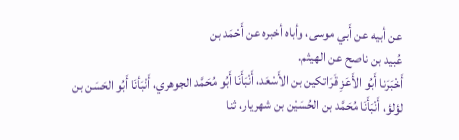عن أبيه عن أَبي موسى، وأباه أخبره عن أَحْمَد بن
عُبيد بن ناصح عن الهيثم.
أَخْبَرَنا أَبُو الأَعَزِ قَرَاتكين بن الأَسْعَد، أَنْبَأَنَا أَبُو مُحَمَّد الجوهري، أَنْبَأنَا أَبُو الحَسَن بن
لؤلؤ، أَنْبَأَنَا مُحَمَّد بن الحُسَيْن بن شهريار، ثنا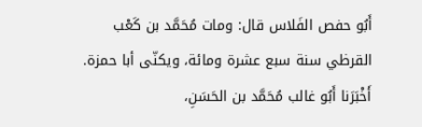أَبُو حفص الفَلاس قال: ومات مُحَمَّد بن كَعْب
القرظي سنة سبع عشرة ومائة، ويكنّى أبا حمزة.
أَخْبَرَنا أَبُو غالب مُحَمَّد بن الحَسَنِ،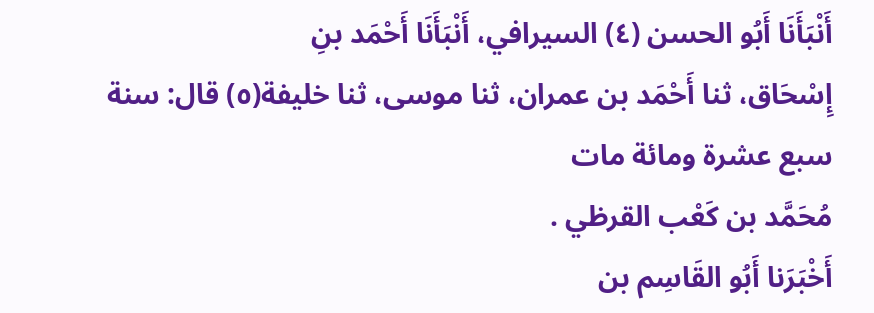أَنْبَأَنَا أَبُو الحسن (٤) السيرافي، أَنْبَأَنَا أَحْمَد بنِ
إِسْحَاق، ثنا أَحْمَد بن عمران، ثنا موسى، ثنا خليفة(٥) قال: سنة سبع عشرة ومائة مات
مُحَمَّد بن كَعْب القرظي .
أَخْبَرَنا أَبُو القَاسِم بن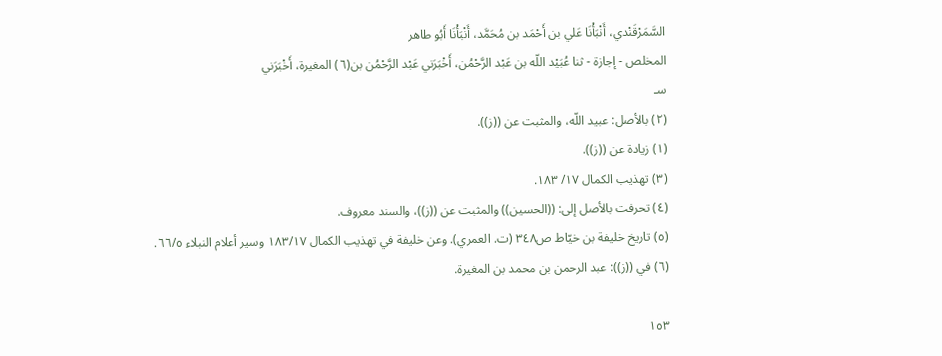السَّمَرْقَنْدي، أَنْبَأْنَا عَلي بن أَحْمَد بن مُحَمَّد، أَنْبَأْنَا أَبُو طاهر
المخلص - إجازة - ثنا عُبَيْد اللّه بن عَبْد الرَّحْمُن، أَخْبَرَني عَبْد الرَّحْمُن بن(٦) المغيرة، أَخْبَرَني
سـ
(٢) بالأصل: عبيد اللّه، والمثبت عن ((ز)).
(١) زيادة عن ((ز)).
(٣) تهذيب الكمال ١٧/ ١٨٣.
(٤) تحرفت بالأصل إلى: ((الحسين)) والمثبت عن ((ز))، والسند معروف.
(٥) تاريخ خليفة بن خيّاط ص٣٤٨ (ت. العمري). وعن خليفة في تهذيب الكمال ١٨٣/١٧ وسير أعلام النبلاء ٦٦/٥.
(٦) في ((ز)): عبد الرحمن بن محمد بن المغيرة.

١٥٣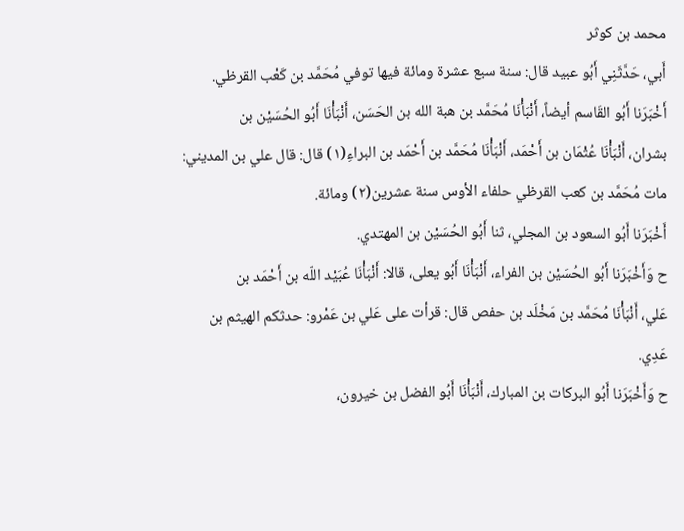محمد بن کوثر
أَبي، حَدَّثَنِي أَبُو عبيد قال: سنة سبع عشرة ومائة فيها توفي مُحَمَّد بن كَعْب القرظي.
أَخْبَرَنا أَبُو القَاسم أيضاً، أَنْبَأْنَا مُحَمَّد بن هبة الله بن الحَسَن، أَنْبَأْنَا أَبُو الحُسَيْن بن
بشران، أَنْبَأْنَا عُثْمَان بن أَحْمَد، أَنْبَأْنَا مُحَمَّد بن أَحْمَد بن البراءِ(١) قال: قال علي بن المديني:
مات مُحَمَّد بن كعب القرظي حلفاء الأوس سنة عشرين(٢) ومائة.
أَخْبَرَنا أَبُو السعود بن المجلي، ثنا أَبُو الحُسَيْن بن المهتدي.
ح وَأَخْبَرَنا أَبُو الحُسَيْن بن الفراء، أَنْبَأْنَا أَبُو يعلى، قالا: أَنْبَأْنَا عُبَيْد اللّه بن أَحْمَد بن
عَلي، أَنْبَأْنَا مُحَمَّد بن مَخْلَد بن حفص قال: قرأت على عَلي بن عَمْرو: حدثكم الهيثم بن
عَدِي.
ح وَأَخْبَرَنا أَبُو البركات بن المبارك، أَنْبَأْنَا أَبُو الفضل بن خيرون،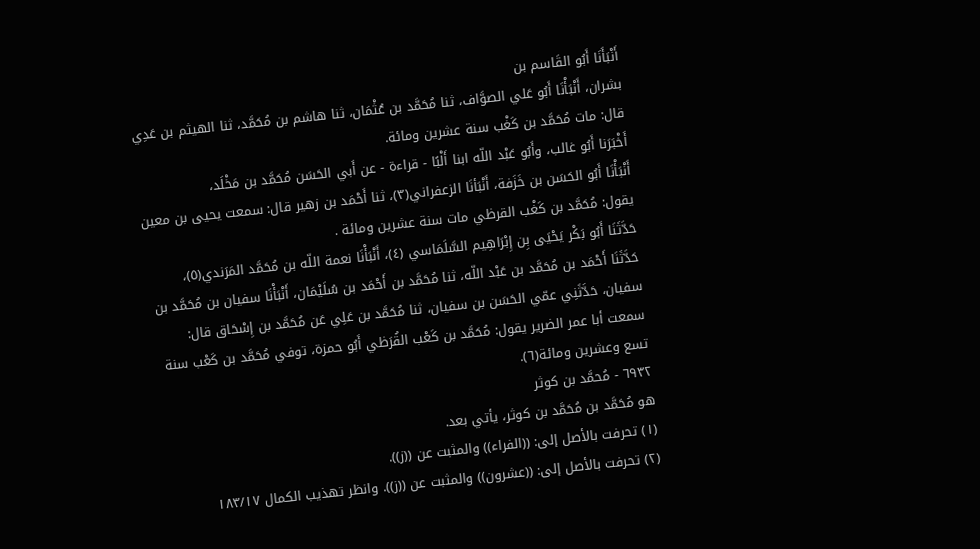أَنْبَأَنَا أَبُو القَاسم بن
بشران، أَنْبَأْنَا أَبُو عَلي الصوَّاف، ثنا مُحَمَّد بن عُثْمَان، ثنا هاشم بن مُحَمَّد، ثنا الهيثم بن عَدِي
قال: مات مُحَمَّد بن كَغْب سنة عشرين ومائة.
أَخْبَرَنا أَبُو غالب، وأَبُو عَبْد اللّه ابنا أَلْبًا - قراءة - عن أَبي الحَسَن مُحَمَّد بن مَخْلَد،
أَنْبَأْنَا أَبُو الحَسَن بن خَزَفة، أَنْبَأنَا الزعفراني(٣)، ثنا أَحْمَد بن زهير قال: سمعت يحيى بن معين
يقول: مُحَمَّد بن كَغْب القرظي مات سنة عشرين ومائة .
حَدَّثَنَا أَبُو بَكْر يَحْيَى بِن إِبْرَاهِيم السَّلَمَاسي (٤)، أَنْبَأْنَا نعمة اللّه بن مُحَمَّد المَرَندي(٥)،
حَدَّثَنَا أَحْمَد بن مُحَمَّد بن عَبْد اللّه، ثنا مُحَمَّد بن أَحْمَد بن سُلَيْمَان، أَنْبَأْنَا سفيان بن مُحَمَّد بن
سفيان، حَدَّثَنِي عمّي الحَسَن بن سفيان، ثنا مُحَمَّد بن عَلِي عَن مُحَمَّد بن إِسْحَاق قال:
سمعت أبا عمر الضرير يقول: مُحَمَّد بن كَعْب القُرَظي أَبُو حمزة، توفي مُحَمَّد بن كَعْب سنة
تسع وعشرين ومائة(٦).
٦٩٣٢ - مُحمَّد بن کوثر
هو مُحَمَّد بن مُحَمَّد بن كوثر، يأتي بعد.
(١) تحرفت بالأصل إلى: ((الفراء)) والمثبت عن ((ز)).
(٢) تحرفت بالأصل إلى: ((عشرون)) والمثبت عن ((ز)). وانظر تهذيب الكمال ١٨٣/١٧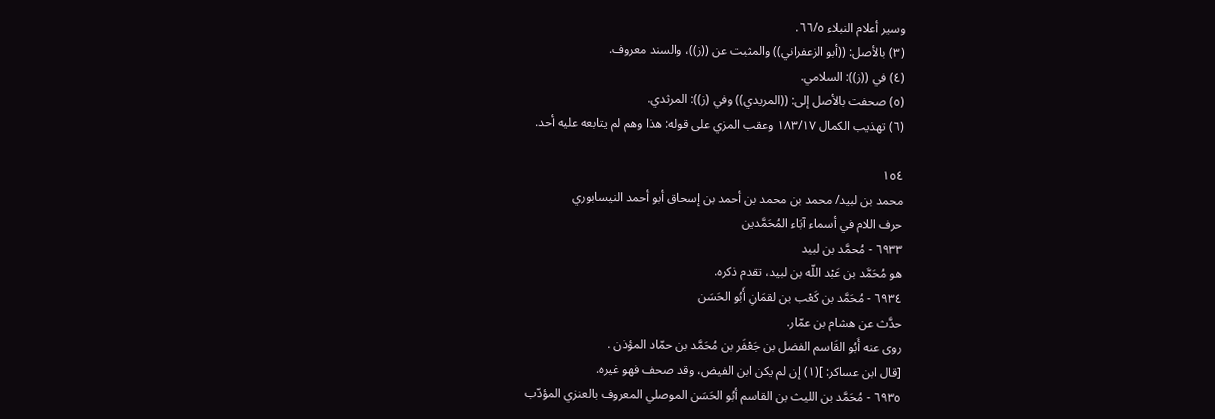وسير أعلام النبلاء ٦٦/٥.
(٣) بالأصل: ((أبو الزعفراني)) والمثبت عن ((ز))، والسند معروف.
(٤) في ((ز)): السلامي.
(٥) صحفت بالأصل إلى: ((المريدي)) وفي (ز)): المرثدي.
(٦) تهذيب الكمال ١٨٣/١٧ وعقب المزي على قوله: هذا وهم لم يتابعه عليه أحد.

١٥٤
محمد بن لبيد/ محمد بن محمد بن أحمد بن إسحاق أبو أحمد النيسابوري
حرف اللام في أسماء آبَاء المُحَمَّدين
٦٩٣٣ - مُحمَّد بن لبید
هو مُحَمَّد بن عَبْد اللّه بن لبيد، تقدم ذكره.
٦٩٣٤ - مُحَمَّد بن كَعْب بن لقمَانِ أَبُو الحَسَن
حدَّث عن هشام بن عمّار.
روى عنه أَبُو القَاسم الفضل بن جَعْفَر بن مُحَمَّد بن حمّاد المؤذن .
[قال ابن عساكر: ](١) إن لم يكن ابن الفيض، وقد صحف فهو غیرہ.
٦٩٣٥ - مُحَمَّد بن الليث بن القاسم أبُو الحَسَن الموصلي المعروف بالعنزي المؤدّب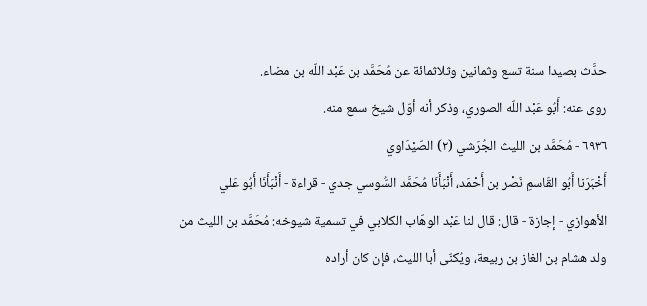حدَّث بصيدا سنة تسع وثمانين وثلاثمائة عن مُحَمَّد بن عَبْد اللّه بن مضاء.
روى عنه: أَبُو عَبْد اللّه الصوري، وذكر أنه أوّل شيخ سمع منه.
٦٩٣٦ - مُحَمَّد بن الليث الجُرَشي (٢) الصّيْدَاوي
أَخْبَرَنا أَبُو القَاسمِ نَصْر بن أَحْمَد، أَنْبَأَنَا مُحَمَّد السُّوسي جدي - قراءة - أَنْبَأَنَا أَبُو عَلي
الأهوازي - إجازة - قال: قال لنا عَبْد الوهّاب الكلابي في تسمية شيوخه: مُحَمَّد بن الليث من
ولد هشام بن الغاز بن ربيعة، ویُکنّی أبا اللیث، فإن کان أراده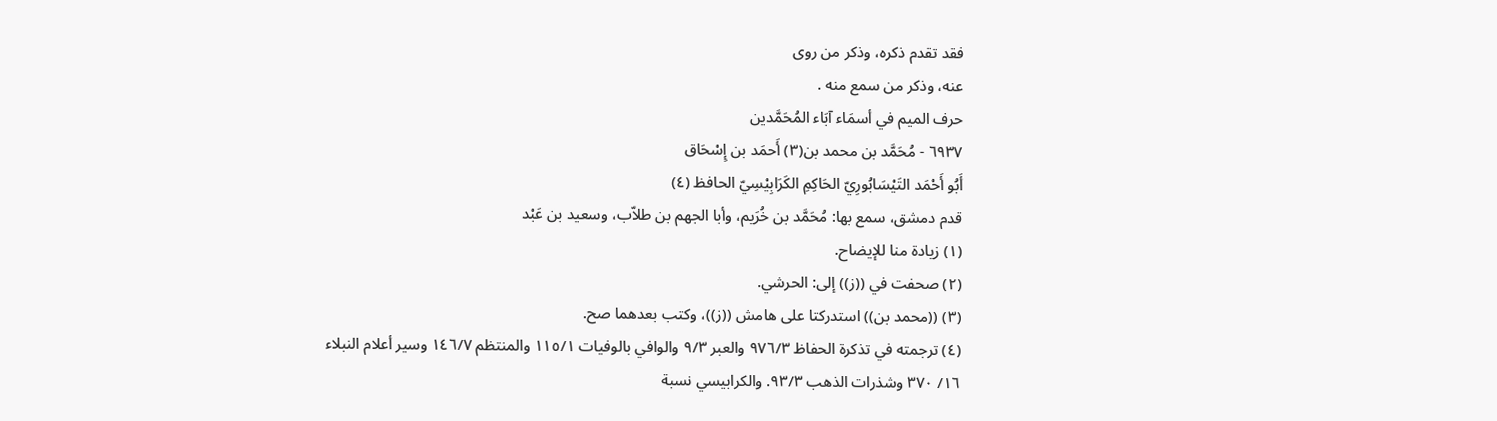فقد تقدم ذكره، وذکر من روی
عنه، وذکر من سمع منه .
حرف الميم في أسمَاء آبَاء المُحَمَّدين
٦٩٣٧ - مُحَمَّد بن محمد بن(٣) أَحمَد بن إِسْحَاق
أَبُو أَحْمَد التَيْسَابُورِيّ الحَاكِمِ الكَرَابِيْسِيّ الحافظ (٤)
قدم دمشق، سمع بها: مُحَمَّد بن خُرَيم، وأبا الجهم بن طلاّب، وسعيد بن عَبْد
(١) زيادة منا للإيضاح.
(٢) صحفت في ((ز)) إلى: الحرشي.
(٣) ((محمد بن)) استدركتا على هامش ((ز))، وكتب بعدهما صح.
(٤) ترجمته في تذكرة الحفاظ ٩٧٦/٣ والعبر ٩/٣ والوافي بالوفيات ١١٥/١ والمنتظم ١٤٦/٧ وسير أعلام النبلاء
١٦/ ٣٧٠ وشذرات الذهب ٩٣/٣. والكرابيسي نسبة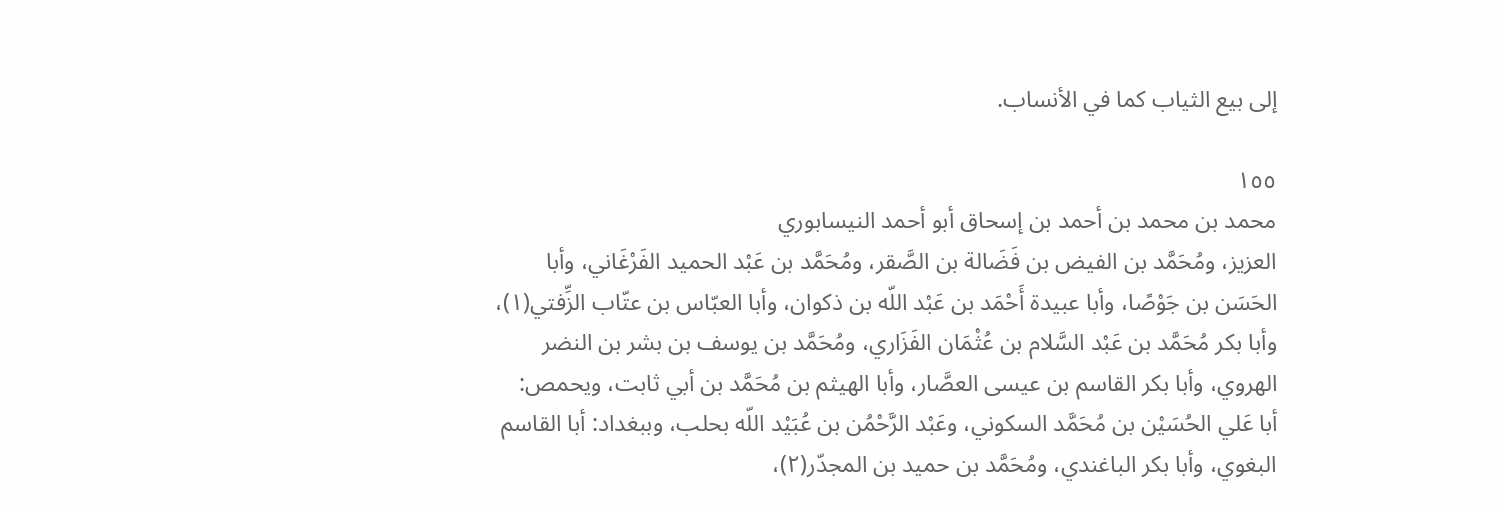إلى بيع الثياب كما في الأنساب.

١٥٥
محمد بن محمد بن أحمد بن إسحاق أبو أحمد النيسابوري
العزيز، ومُحَمَّد بن الفيض بن فَضَالة بن الصَّقر، ومُحَمَّد بن عَبْد الحميد الفَرْغَاني، وأبا
الحَسَن بن جَوْصًا، وأبا عبيدة أَحْمَد بن عَبْد اللّه بن ذكوان، وأبا العبّاس بن عتّاب الزِّفتي(١)،
وأبا بكر مُحَمَّد بن عَبْد السَّلام بن عُثْمَان الفَزَاري، ومُحَمَّد بن يوسف بن بشر بن النضر
الهروي، وأبا بكر القاسم بن عيسى العصَّار، وأبا الهيثم بن مُحَمَّد بن أبي ثابت، ويحمص:
أبا عَلي الحُسَيْن بن مُحَمَّد السكوني، وعَبْد الرَّحْمُن بن عُبَيْد اللّه بحلب، وببغداد: أبا القاسم
البغوي، وأبا بكر الباغندي، ومُحَمَّد بن حميد بن المجدّر(٢)،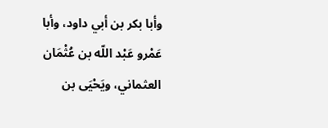وأبا بكر بن أبي داود، وأبا
عَمْرو عَبْد اللّه بن عُثْمَان العثماني، ويَحْيَى بن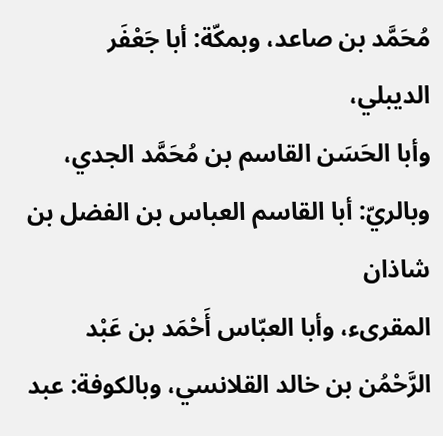مُحَمَّد بن صاعد، وبمكّة: أبا جَعْفَر الديبلي،
وأبا الحَسَن القاسم بن مُحَمَّد الجدي، وبالريّ: أبا القاسم العباس بن الفضل بن شاذان
المقرىء، وأبا العبّاس أَحْمَد بن عَبْد الرَّحْمُن بن خالد القلانسي، وبالكوفة: عبد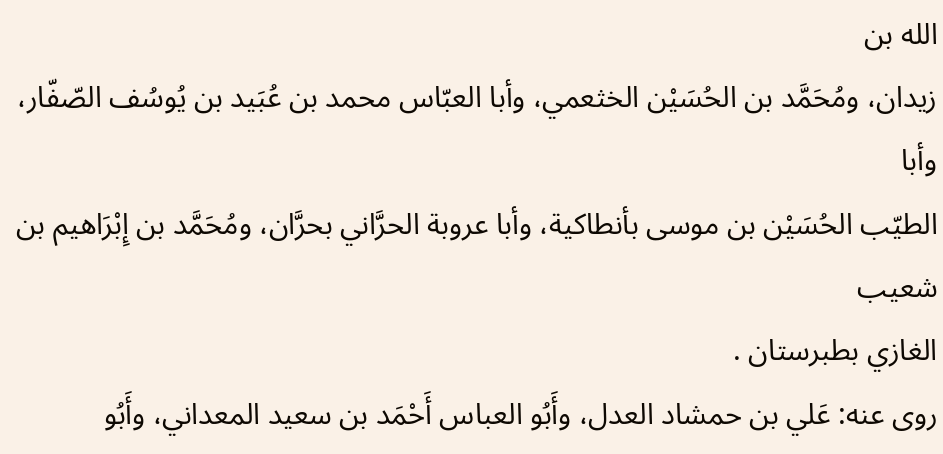الله بن
زيدان، ومُحَمَّد بن الحُسَيْن الخثعمي، وأبا العبّاس محمد بن عُبَيد بن يُوسُف الصّفّار، وأبا
الطيّب الحُسَيْن بن موسى بأنطاكية، وأبا عروبة الحرَّاني بحرَّان، ومُحَمَّد بن إِبْرَاهيم بن شعيب
الغازي بطبرستان .
روى عنه: عَلي بن حمشاد العدل، وأَبُو العباس أَحْمَد بن سعيد المعداني، وأَبُو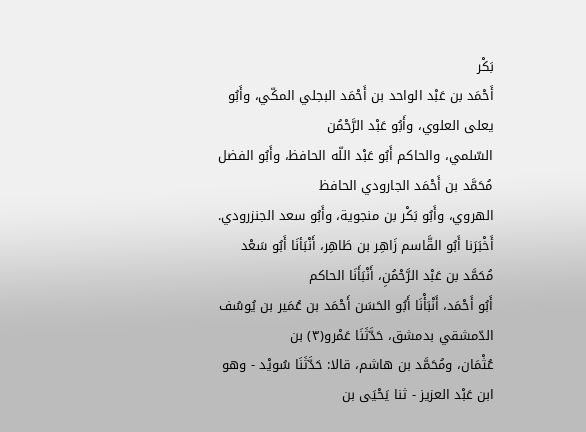بَكْر
أَحْمَد بن عَبْد الواحد بن أَحْمَد البجلي المكّي، وأَبُو يعلى العلوي، وأَبُو عَبْد الرَّحْمُن
السّلمي، والحاكم أَبُو عَبْد اللّه الحافظ، وأَبُو الفضل مُحَمَّد بن أَحْمَد الجارودي الحافظ
الهروي، وأَبُو بَكْر بن منجوية، وأَبُو سعد الجنزرودي.
أَخْبَرَنا أَبُو القَّاسم زَاهِر بن طَاهِر، أَنْبَأنَا أَبُو سَعْد مُحَمَّد بن عَبْد الرَّحْمُنِ، أَنْبَأَنَا الحاكم
أَبُو أَحْمَد، أَنْبَأْنَا أَبُو الحَسَن أَحْمَد بن عُمَير بن يُوسُف الدّمشقي بدمشق، حَدَّثَنَا عَمْرو(٣) بن
عُثْمَان، ومُحَمَّد بن هاشم، قالا: حَدَّثَنَا سُويْد - وهو ابن عَبْد العزيز - ثنا يَحْيَى بن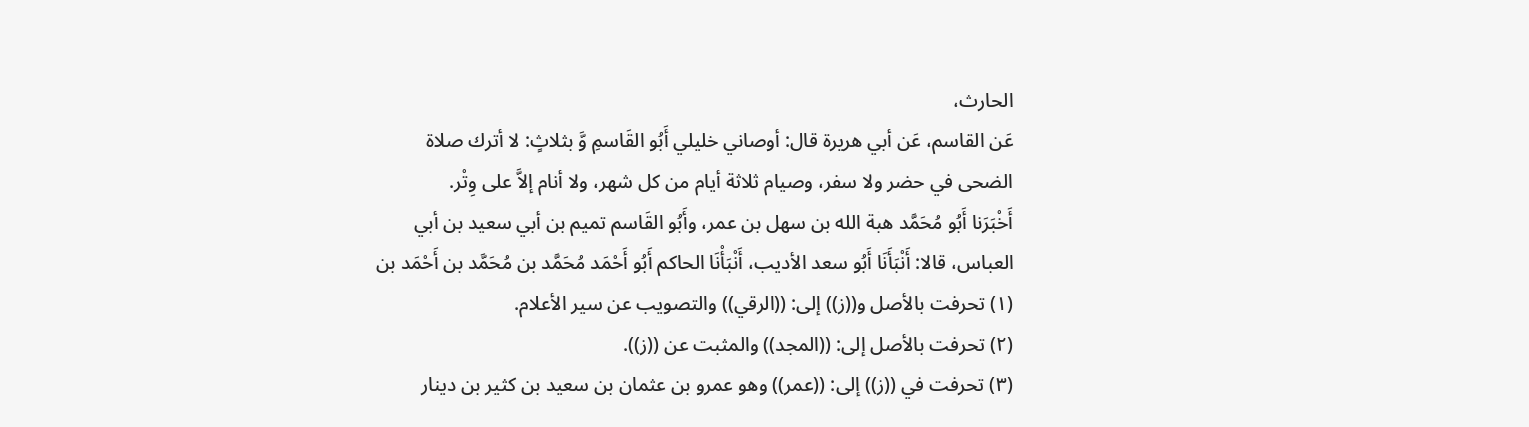الحارث،
عَن القاسم، عَن أبي هريرة قال: أوصاني خليلي أَبُو القَاسمِ وَّ بثلاثٍ: لا أترك صلاة
الضحى في حضر ولا سفر، وصيام ثلاثة أيام من كل شهر، ولا أنام إلاَّ على وِتْر.
أَخْبَرَنا أَبُو مُحَمَّد هبة الله بن سهل بن عمر، وأَبُو القَاسم تميم بن أبي سعيد بن أبي
العباس، قالا: أَنْبَأَنَا أَبُو سعد الأديب، أَنْبَأْنَا الحاكم أَبُو أَحْمَد مُحَمَّد بن مُحَمَّد بن أَحْمَد بن
(١) تحرفت بالأصل و((ز)) إلى: ((الرقي)) والتصويب عن سير الأعلام.
(٢) تحرفت بالأصل إلى: ((المجد)) والمثبت عن ((ز)).
(٣) تحرفت في ((ز)) إلى: ((عمر)) وهو عمرو بن عثمان بن سعيد بن كثير بن دينار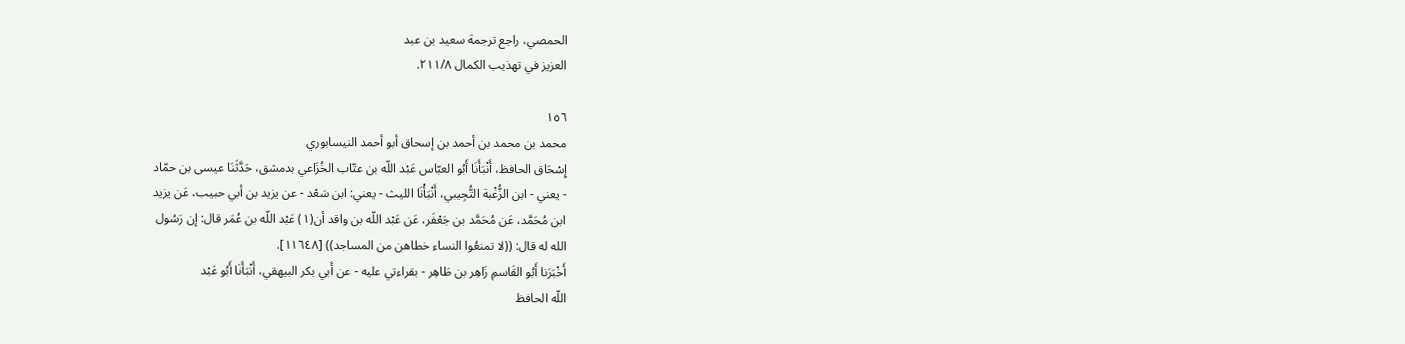الحمصي، راجع ترجمة سعيد بن عبد
العزيز في تهذيب الكمال ٢١١/٨.

١٥٦
محمد بن محمد بن أحمد بن إسحاق أبو أحمد النيسابوري
إِسْحَاق الحافظ، أَنْبَأَنَا أَبُو العبّاس عَبْد اللّه بن عتّاب الخُزَاعي بدمشق، حَدَّثَنَا عيسى بن حمّاد
- يعني - ابن الزُّغْبة التُّجِيبي، أَنْبَأْنَا الليث - يعني: ابن سَعْد - عن يزيد بن أبي حبيب، عَن يزيد
ابن مُحَمَّد، عَن مُحَمَّد بن جَعْفَر، عَن عَبْد اللّه بن واقد أن(١) عَبْد اللّه بن عُمَر قال: إن رَسُول
الله له قال: ((لا تمنعُوا النساء خطاهن من المساجد)) [١١٦٤٨].
أَخْبَرَنا أَبُو القَاسمِ زَاهِر بن طَاهِر - بقراءتي عليه - عن أَبي بكر البيهقي، أَنْبَأَنَا أَبُو عَبْد
اللّه الحافظ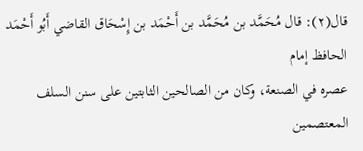قال(٢): قال مُحَمَّد بن مُحَمَّد بن أَحْمَد بن إِسْحَاق القاضي أَبُو أَحْمَد الحافظ إمام
عصره في الصنعة، وكان من الصالحين الثابتين على سنن السلف المعتصمين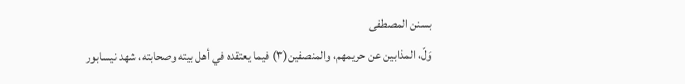بسنن المصطفى
وَلّ، المذابين عن حريمهم، والمنصفين(٣) فيما يعتقده في أهل بيته وصحابته، شهد نيسابور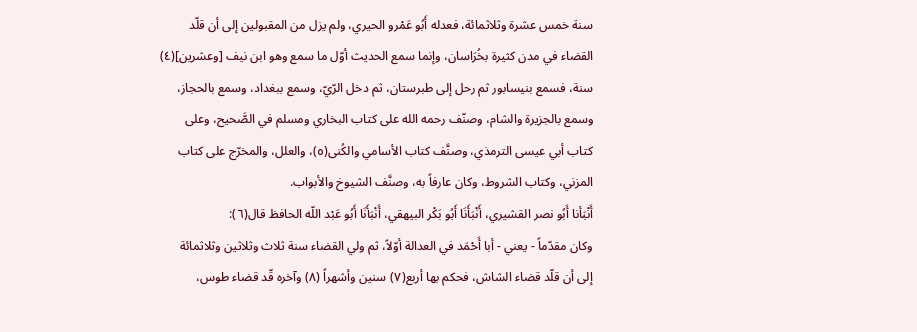سنة خمس عشرة وثلاثمائة، فعدله أَبُو عَمْرو الحيري، ولم يزل من المقبولين إلى أن قلّد
القضاء في مدن كثيرة بخُرَاسان، وإنما سمع الحديث أوّل ما سمع وهو ابن نيف [وعشرين](٤)
سنة، فسمع بنیسابور ثم رحل إلى طبرستان، ثم دخل الرّيّ، وسمع ببغداد، وسمع بالحجاز،
وسمع بالجزيرة والشام، وصنّف رحمه الله على كتاب البخاري ومسلم في الصَّحيح، وعلى
كتاب أبي عيسى الترمذي، وصنَّف كتاب الأسامي والكُنى(٥)، والعلل، والمخرّج على كتاب
المزني، وكتاب الشروط، وكان عارفاً به، وصنَّف الشيوخ والأبواب.
أَنْبَأنا أَبُو نصر القشيري، أَنْبَأَنَا أَبُو بَكْر البيهقي، أَنْبَأَنَا أَبُو عَبْد اللّه الحافظ قال(٦):
وكان مقدّماً - يعني - أبا أَحْمَد في العدالة أوّلاً، ثم ولي القضاء سنة ثلاث وثلاثين وثلاثمائة
إلى أن قلّد قضاء الشاش، فحكم بها أربع(٧) سنين وأشهراً (٨) وآخره قّد قضاء طوس،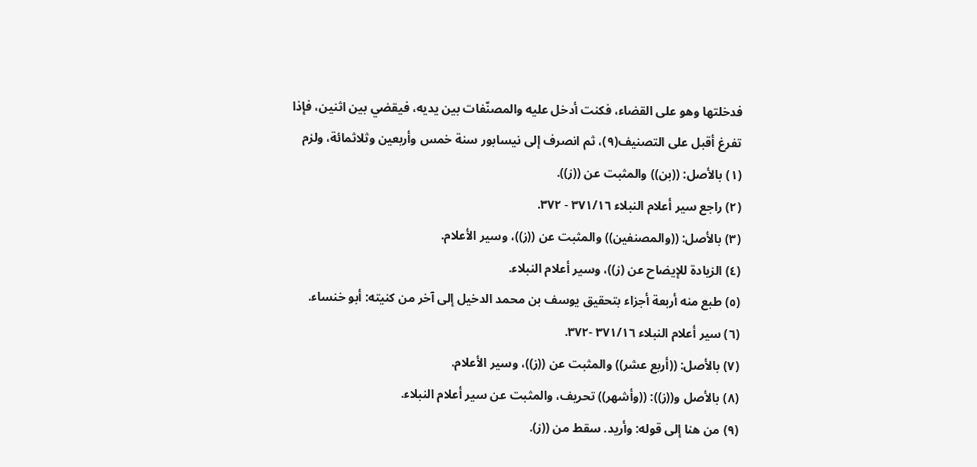فدخلتها وهو على القضاء، فكنت أدخل عليه والمصنّفات بين يديه، فيقضي بين اثنين، فإذا
تفرغ أقبل على التصنيف(٩)، ثم انصرف إلى نيسابور سنة خمس وأربعين وثلاثمائة، ولزم
(١) بالأصل: ((بن)) والمثبت عن ((ز)).
(٢) راجع سير أعلام النبلاء ٣٧١/١٦ - ٣٧٢.
(٣) بالأصل: ((والمصنفين)) والمثبت عن ((ز))، وسير الأعلام.
(٤) الزيادة للإيضاح عن (ز))، وسير أعلام النبلاء.
(٥) طبع منه أربعة أجزاء بتحقيق يوسف بن محمد الدخيل إلى آخر من كنيته: أبو خنساء.
(٦) سير أعلام النبلاء ٣٧١/١٦ -٣٧٢.
(٧) بالأصل: ((أربع عشر)) والمثبت عن ((ز))، وسير الأعلام.
(٨) بالأصل و((ز)): ((وأشهر)) تحريف، والمثبت عن سير أعلام النبلاء.
(٩) من هنا إلى قوله: وأريد. سقط من ((ز).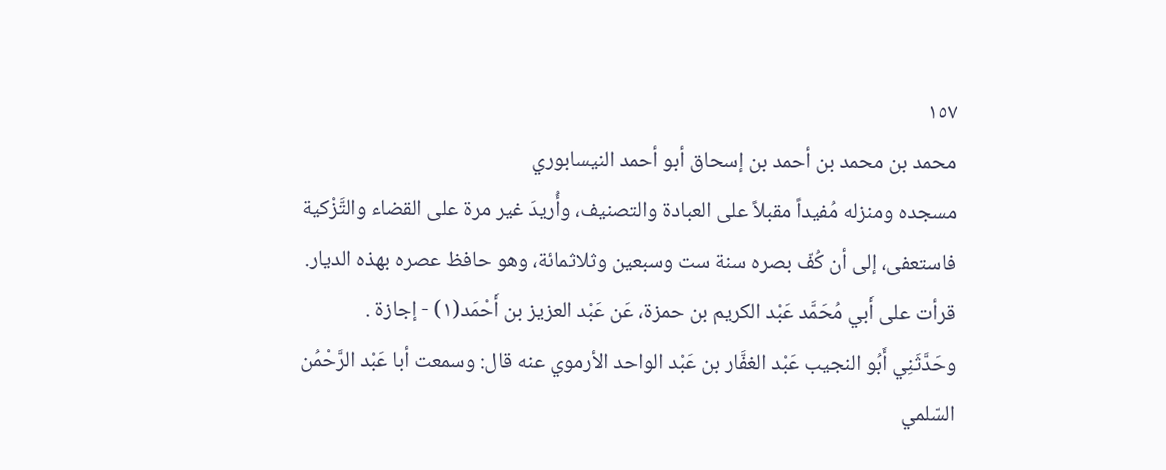١٥٧
محمد بن محمد بن أحمد بن إسحاق أبو أحمد النيسابوري
مسجده ومنزله مُفيداً مقبلاً على العبادة والتصنيف، وأُريدَ غير مرة على القضاء والتَّزْكية
فاستعفى، إلى أن كُفّ بصره سنة ست وسبعين وثلاثمائة، وهو حافظ عصره بهذه الديار.
قرأت على أَبي مُحَمَّد عَبْد الكريم بن حمزة، عَن عَبْد العزيز بن أَحْمَد(١) - إجازة .
وحَدَّثَنِي أَبُو النجيب عَبْد الغفَّار بن عَبْد الواحد الأرموي عنه قال: وسمعت أبا عَبْد الرَّحْمُن
السّلمي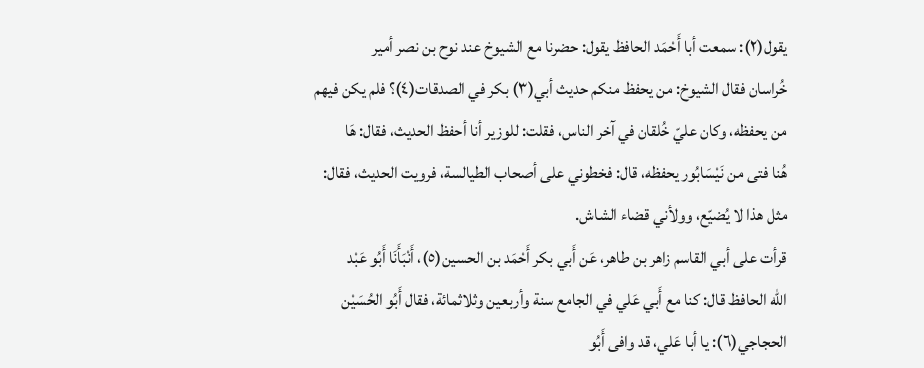يقول(٢): سمعت أبا أَحْمَد الحافظ يقول: حضرنا مع الشيوخ عند نوح بن نصر أمير
خُراسان فقال الشيوخ: من يحفظ منكم حديث أبي(٣) بكر في الصدقات(٤)؟ فلم يكن فيهم
من يحفظه، وكان عليّ خُلقان في آخر الناس، فقلت: للوزير أنا أحفظ الحديث، فقال: هَا
هُنا فتى من نَيْسَابُور يحفظه، قال: فخطوني على أصحاب الطيالسة، فرويت الحديث، فقال:
مثل هذا لا يُضيّع، وولأني قضاء الشاش.
قرأت على أبي القاسم زاهر بن طاهر، عَن أَبي بكر أَحْمَد بن الحسين(٥)، أَنْبَأَنَا أَبُو عَبْد
اللّه الحافظ قال: كنا مع أَبي عَلي في الجامع سنة وأربعين وثلاثمائة، فقال أَبُو الحُسَيْن
الحجاجي(٦): يا أبا عَلي، قد وافى أَبُو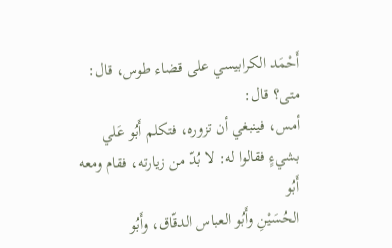أَحْمَد الكرابيسي على قضاء طوس، قال: متى؟ قال:
أمس، فينبغي أن تزوره، فتكلم أَبُو عَلي بشيءٍ فقالوا له: لا بُدّ من زيارته، فقام ومعه أَبُو
الحُسَيْنِ وأَبُو العباس الدقّاق، وأَبُو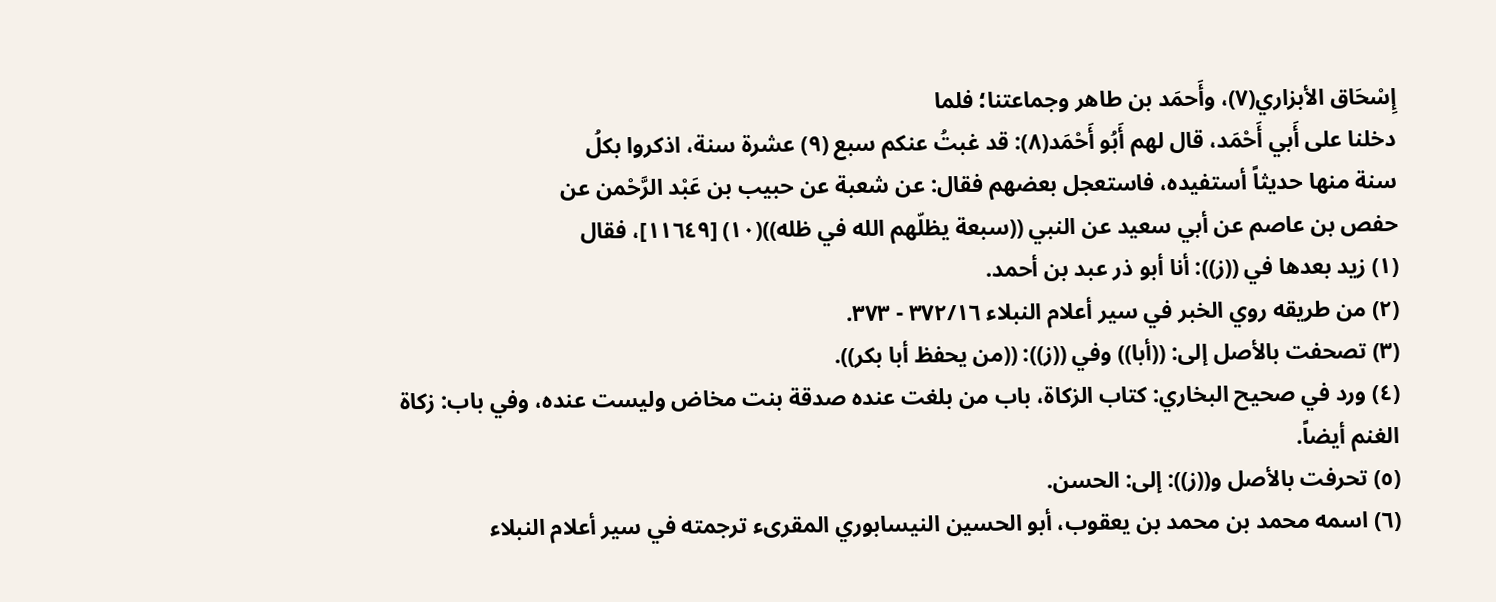إِسْحَاق الأبزاري(٧)، وأَحمَد بن طاهر وجماعتنا؛ فلما
دخلنا على أَبي أَحْمَد، قال لهم أَبُو أَحْمَد(٨): قد غبتُ عنكم سبع (٩) عشرة سنة، اذكروا بكلُ
سنة منها حديثاً أستفيده، فاستعجل بعضهم فقال: عن شعبة عن حبيب بن عَبْد الرَّحْمن عن
حفص بن عاصم عن أبي سعيد عن النبي ((سبعة يظلّهم الله في ظله))(١٠) [١١٦٤٩]، فقال
(١) زيد بعدها في ((ز)): أنا أبو ذر عبد بن أحمد.
(٢) من طريقه روي الخبر في سير أعلام النبلاء ٣٧٢/١٦ - ٣٧٣.
(٣) تصحفت بالأصل إلى: ((أبا)) وفي ((ز)): ((من يحفظ أبا بكر)).
(٤) ورد في صحيح البخاري: كتاب الزكاة، باب من بلغت عنده صدقة بنت مخاض وليست عنده، وفي باب: زكاة
الغنم أيضاً.
(٥) تحرفت بالأصل و((ز)): إلى: الحسن.
(٦) اسمه محمد بن محمد بن يعقوب، أبو الحسين النيسابوري المقرىء ترجمته في سير أعلام النبلاء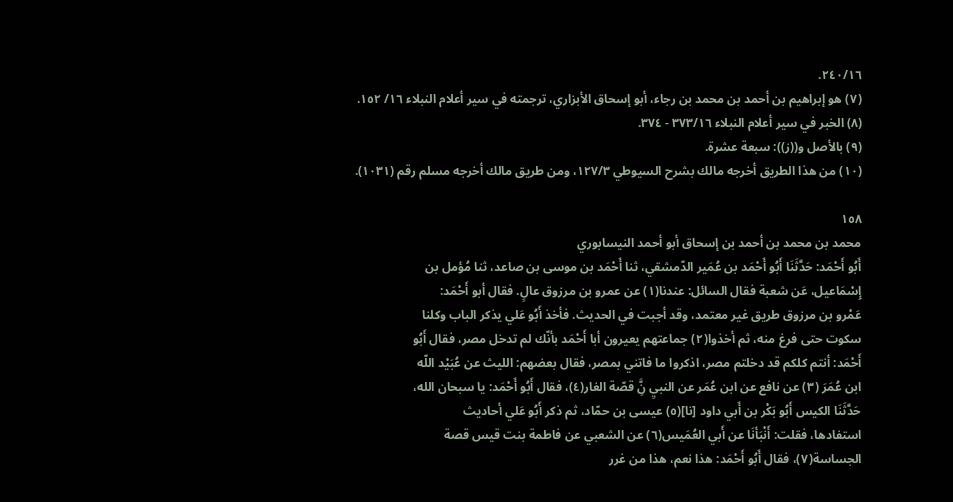٢٤٠/١٦.
(٧) هو إبراهيم بن أحمد بن محمد بن رجاء، أبو إسحاق الأبزاري، ترجمته في سير أعلام النبلاء ١٦/ ١٥٢.
(٨) الخبر في سير أعلام النبلاء ٣٧٣/١٦ - ٣٧٤.
(٩) بالأصل و((ز)): سبعة عشرة.
(١٠) من هذا الطريق أخرجه مالك بشرح السيوطي ١٢٧/٣، ومن طريق مالك أخرجه مسلم رقم (١٠٣١).

١٥٨
محمد بن محمد بن أحمد بن إسحاق أبو أحمد النيسابوري
أَبُو أَحْمَد: حَدَّثَنَا أَبُو أَحْمَد بن عُمَير الدّمشقي، ثنا أَحْمَد بن موسى بن صاعد، ثنا مُؤمل بن
إِسْمَاعيل، عَن شعبة فقال السائل: عندنا(١) عن عمرو بن مرزوق عالٍ. فقال أبو أَحْمَد:
عَمْرو بن مرزوق طريق غير معتمد، وقد أجبت في الحديث. فأخذ أَبُو عَلي يذكر الباب وكلنا
سكوت حتى فرغ منه، ثم أخذوا(٢) جماعتهم يعيرون أبا أَحْمَد بأنّك لم تدخل مصر، فقال أَبُو
أَحْمَد: أنتم كلكم قد دخلتم مصر، اذكروا ما فاتني بمصر، فقال بعضهم: الليث عن عُبَيْد اللّه
ابن عُمَرَ (٣) عن نافع عن ابن عُمَر عن النبيِ نَِّ قصّة الغار(٤)، فقال أَبُو أَحْمَد: يا سبحان الله،
حَدَّثَنَا الكيس أَبُو بَكْر بن أَبي داود [نا](٥) عيسى بن حمّاد، ثم ذكر أَبُو عَلي أحاديث
استفادها، فقلت: أَنْبَأنَا عن أَبي العُمَيس(٦) عن الشعبي عن فاطمة بنت قيس قصة
الجساسة(٧)، فقال أَبُو أَحْمَد: هذا نعم، هذا من غرر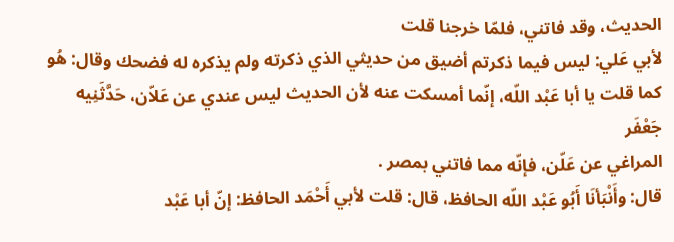الحديث، وقد فاتني، فلمّا خرجنا قلت
لأبي عَلي: ليس فيما ذكرتم أضيق من حديثي الذي ذكرته ولم يذكره له فضحك وقال: هُو
كما قلت يا أبا عَبْد اللّه، إنّما أمسكت عنه لأن الحديث ليس عندي عن عَلاّن، حَدَّثَنِيه جَعْفَر
المراغي عن عَلّن، فإنّه مما فاتني بمصر .
قال: وأَنْبَأنَا أَبُو عَبْد اللّه الحافظ، قال: قلت لأبي أَحْمَد الحافظ: إنّ أبا عَبْد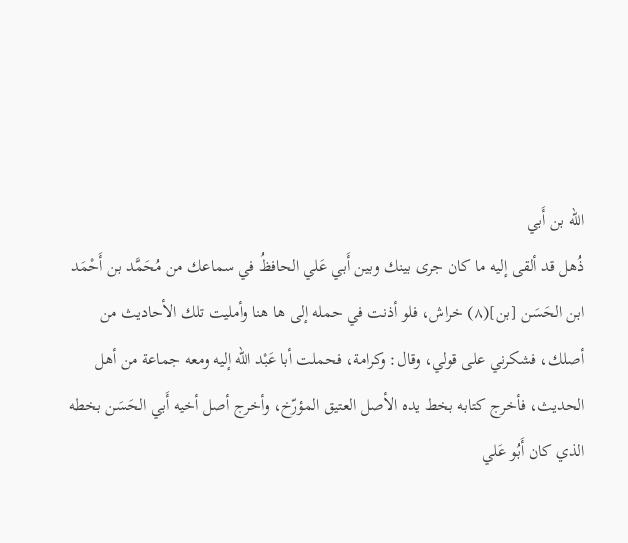اللّه بن أَبي
ذُهل قد ألقى إليه ما كان جرى بينك وبين أَبي عَلي الحافظُ في سماعك من مُحَمَّد بن أَحْمَد
ابن الحَسَن [بن](٨) خراش، فلو أذنت في حمله إلى ها هنا وأمليت تلك الأحاديث من
أصلك، فشكرني على قولي، وقال: وكرامة، فحملت أبا عَبْد اللّه إليه ومعه جماعة من أهل
الحديث، فأخرج كتابه بخط يده الأصل العتيق المؤرّخ، وأخرج أصل أخيه أَبي الحَسَن بخطه
الذي كان أَبُو عَلي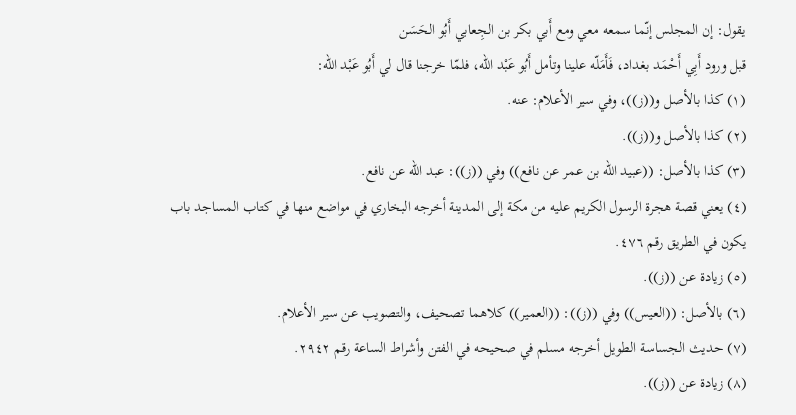يقول: إن المجلس إنّما سمعه معي ومع أَبي بكر بن الجِعابي أَبُو الحَسَن
قبل ورود أَبِي أَحْمَد بغداد، فَأَمَلّه علينا وتأمل أَبُو عَبْد اللّه، فلمّا خرجنا قال لي أَبُو عَبْد اللّه:
(١) كذا بالأصل و((ز))، وفي سير الأعلام: عنه.
(٢) كذا بالأصل و((ز)).
(٣) كذا بالأصل: ((عبيد الله بن عمر عن نافع)) وفي ((ز)): عبد الله عن نافع.
(٤) يعني قصة هجرة الرسول الكريم عليه من مكة إلى المدينة أخرجه البخاري في مواضع منها في كتاب المساجد باب
يكون في الطريق رقم ٤٧٦.
(٥) زيادة عن ((ز)).
(٦) بالأصل: ((العيس)) وفي ((ز)): ((العمير)) كلاهما تصحيف، والتصويب عن سير الأعلام.
(٧) حديث الجساسة الطويل أخرجه مسلم في صحيحه في الفتن وأشراط الساعة رقم ٢٩٤٢.
(٨) زیادة عن ((ز)).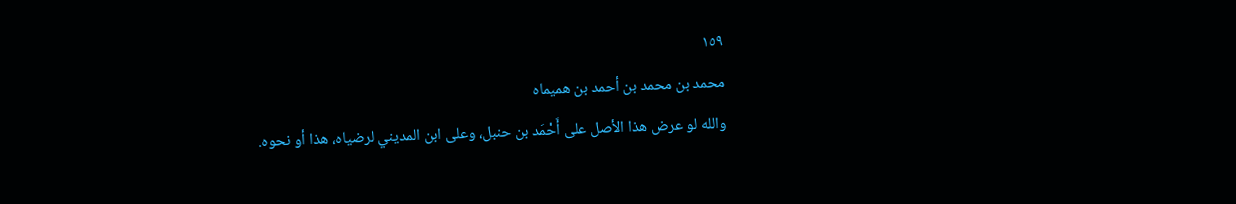١٥٩
محمد بن محمد بن أحمد بن همیماه
والله لو عرض هذا الأصل على أَحْمَد بن حنبل، وعلى ابن المديني لرضياه، هذا أو نحوه.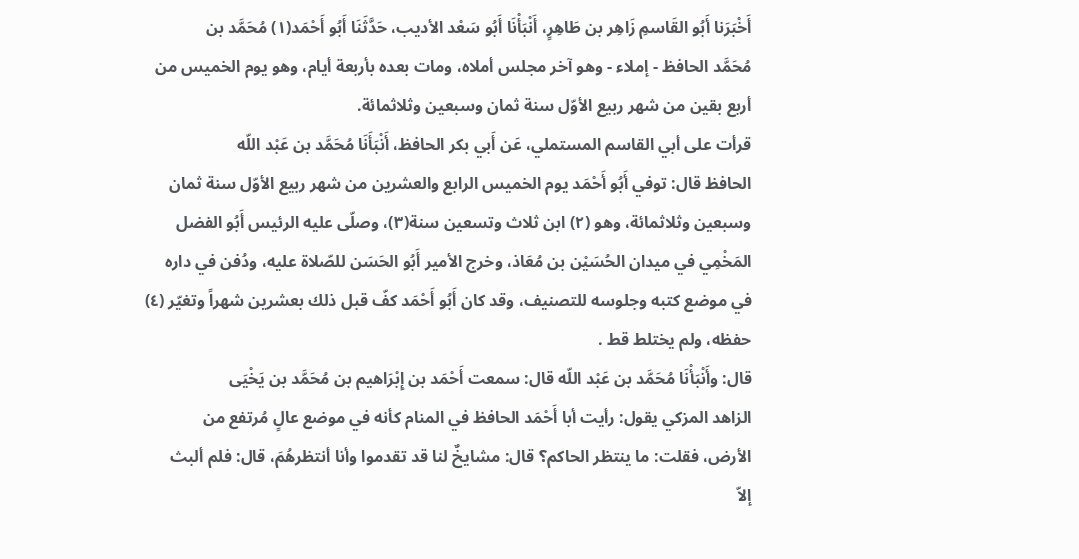أَخْبَرَنا أَبُو القَاسمِ زَاهِر بن طَاهِرٍ، أَنْبَأْنَا أَبُو سَعْد الأديب، حَدَّثَنَا أَبُو أَحْمَد(١) مُحَمَّد بن
مُحَمَّد الحافظ - إملاء - وهو آخر مجلس أملاه، ومات بعده بأربعة أيام، وهو يوم الخميس من
أربع بقين من شهر ربيع الأوّل سنة ثمان وسبعين وثلاثمائة.
قرأت على أبي القاسم المستملي، عَن أَبي بكر الحافظ، أَنْبَأَنَا مُحَمَّد بن عَبْد اللّه
الحافظ قال: توفي أَبُو أَحْمَد يوم الخميس الرابع والعشرين من شهر ربيع الأوّل سنة ثمان
وسبعين وثلاثمائة، وهو (٢) ابن ثلاث وتسعين سنة(٣)، وصلّى عليه الرئيس أَبُو الفضل
المَخْمِي في ميدان الحُسَيْن بن مُعَاذ، وخرج الأمير أَبُو الحَسَن للصّلاة عليه، ودُفن في داره
في موضع كتبه وجلوسه للتصنيف، وقد كان أَبُو أَحْمَد كفّ قبل ذلك بعشرين شهراً وتغيّر (٤)
حفظه، ولم يختلط قط .
قال: وأَنْبَأْنَا مُحَمَّد بن عَبْد اللّه قال: سمعت أَحْمَد بن إِبْرَاهيم بن مُحَمَّد بن يَخْيَى
الزاهد المزكي يقول: رأيت أبا أَحْمَد الحافظ في المنام كأنه في موضع عالٍ مُرتفع من
الأرض، فقلت: ما ينتظر الحاكم؟ قال: مشايخٌ لنا قد تقدموا وأنا أنتظرهُمَ، قال: فلم ألبث
إلاّ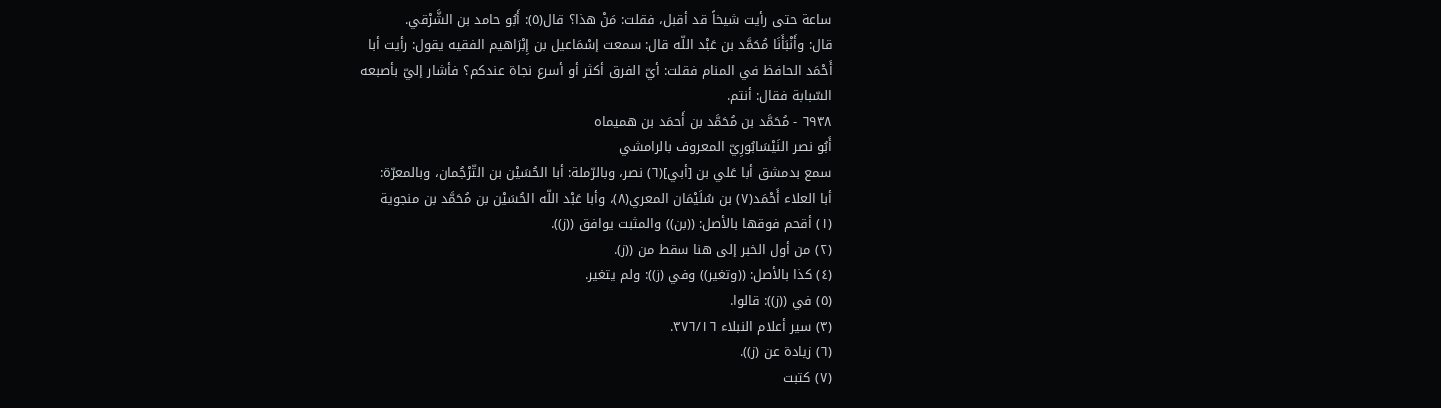ساعة حتى رأيت شيخاً قد أقبل، فقلت: مَنْ هذا؟ قال(٥): أَبُو حامد بن الشَّرْقي.
قال: وأَنْبَأَنَا مُحَمَّد بن عَبْد اللّه قال: سمعت إسْمَاعيل بن إِبْرَاهيم الفقيه يقول: رأيت أبا
أَحْمَد الحافظ في المنام فقلت: أيّ الفرق أكثر أو أسرع نجاة عندكم؟ فأشار إليّ بأصبعه
السّبابة فقال: أنتم.
٦٩٣٨ - مُحَمَّد بن مُحَمَّد بن أَحمَد بن هميماه
أَبُو نصر النَيْسَابُورِيّ المعروف بالرامشي
سمع بدمشق أبا عَلي بن [أبي](٦) نصر، وبالرّملة: أبا الحُسَيْن بن التّرْجُمان، وبالمعرّة:
أبا العلاء أَحْمَد(٧) بن سُلَيْمَان المعري(٨)، وأبا عَبْد اللّه الحُسَيْن بن مُحَمَّد بن منجوية
(١) أقحم فوقها بالأصل: ((بن)) والمثبت يوافق ((ز)).
(٢) من أول الخبر إلى هنا سقط من ((ز).
(٤) كذا بالأصل: ((وتغير)) وفي (ز)): ولم يتغير.
(٥) في ((ز)): قالوا.
(٣) سير أعلام النبلاء ٣٧٦/١٦.
(٦) زيادة عن (ز)).
(٧) كتبت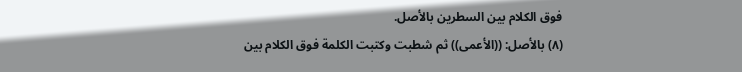فوق الكلام بين السطرين بالأصل.
(٨) بالأصل: ((الأعمى)) ثم شطبت وكتبت الكلمة فوق الكلام بين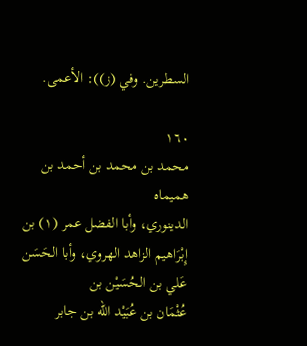السطرين. وفي (ز)): الأعمى.

١٦٠
محمد بن محمد بن أحمد بن همیماه
الدينوري، وأبا الفضل عمر (١) بن إِبْرَاهيم الزاهد الهروي، وأبا الحَسَن عَلي بن الحُسَيْن بن
عُثْمَان بن عُبَيْد اللّه بن جابر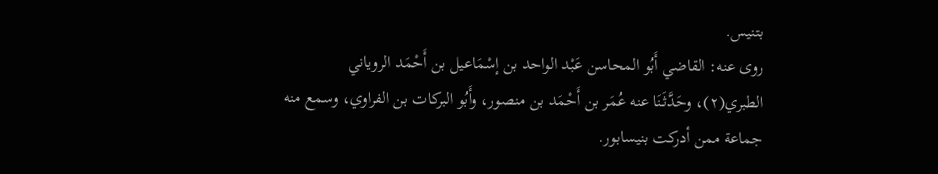بتنيس.
روى عنه: القاضي أَبُو المحاسن عَبْد الواحد بن إسْمَاعيل بن أَحْمَد الروياني
الطبري(٢)، وحَدَّثَنَا عنه عُمَر بن أَحْمَد بن منصور، وأَبُو البركات بن الفراوي، وسمع منه
جماعة ممن أدركت بنيسابور.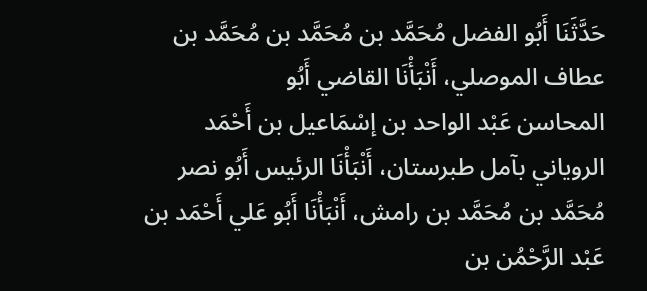حَدَّثَنَا أَبُو الفضل مُحَمَّد بن مُحَمَّد بن مُحَمَّد بن عطاف الموصلي، أَنْبَأْنَا القاضي أَبُو
المحاسن عَبْد الواحد بن إسْمَاعيل بن أَحْمَد الروياني بآمل طبرستان، أَنْبَأْنَا الرئيس أَبُو نصر
مُحَمَّد بن مُحَمَّد بن رامش، أَنْبَأْنَا أَبُو عَلي أَحْمَد بن عَبْد الرَّحْمُن بن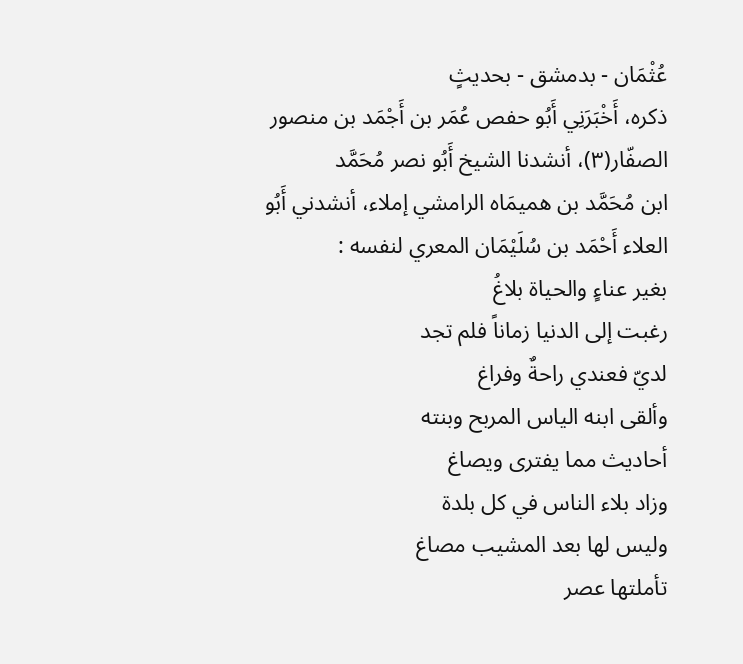عُثْمَان - بدمشق - بحديثٍ
ذكره، أَخْبَرَنِي أَبُو حفص عُمَر بن أَجْمَد بن منصور الصفّار(٣)، أنشدنا الشيخ أَبُو نصر مُحَمَّد
ابن مُحَمَّد بن هميمَاه الرامشي إملاء، أنشدني أَبُو العلاء أَحْمَد بن سُلَيْمَان المعري لنفسه :
بغير عناءٍ والحياة بلاغُ
رغبت إلى الدنيا زماناً فلم تجد
لديّ فعندي راحةٌ وفراغ
وألقى ابنه الياس المربح وبنته
أحاديث مما يفترى ويصاغ
وزاد بلاء الناس في كل بلدة
وليس لها بعد المشيب مصاغ
تأملتها عصر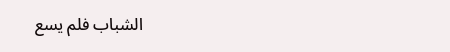الشباب فلم يسع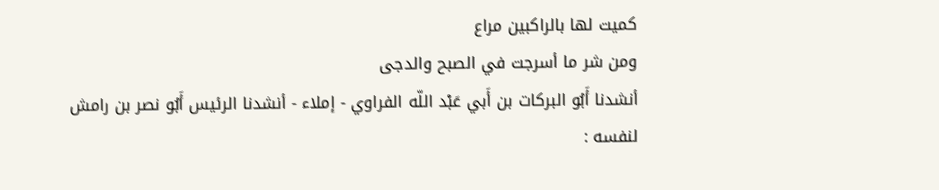كميت لها بالراكبين مراع
ومن شر ما أسرجت في الصبح والدجی
أنشدنا أَبُو البركات بن أَبي عَبْد اللّه الفراوي - إملاء - أنشدنا الرئيس أَبُو نصر بن رامش
لنفسه :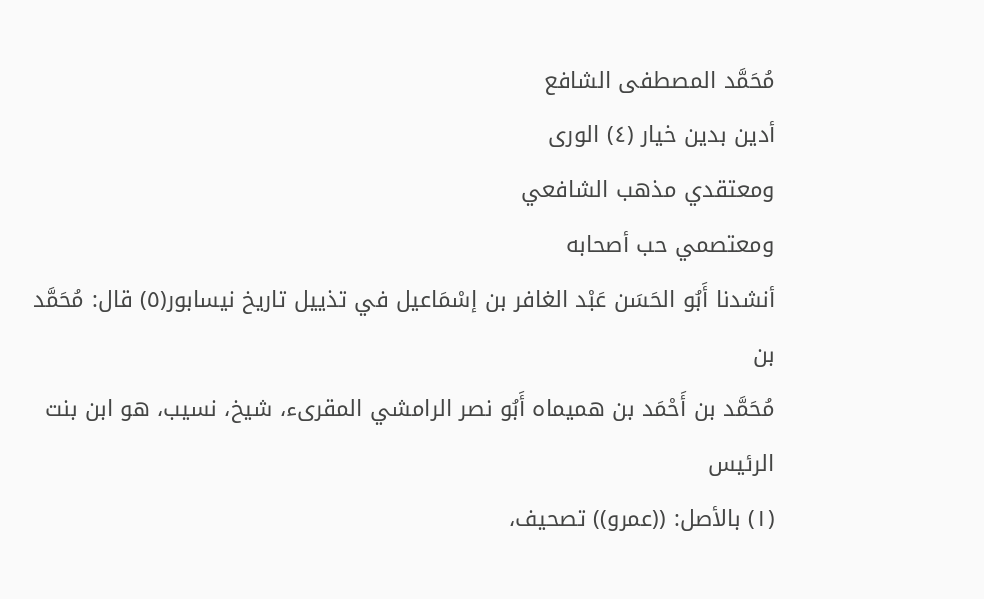مُحَمَّد المصطفى الشافع
أدين بدين خيار (٤) الورى
ومعتقدي مذهب الشافعي
ومعتصمي حب أصحابه
أنشدنا أَبُو الحَسَن عَبْد الغافر بن إسْمَاعيل في تذييل تاريخ نيسابور(٥) قال: مُحَمَّد بن
مُحَمَّد بن أَحْمَد بن هميماه أَبُو نصر الرامشي المقرىء، شيخ، نسيب، هو ابن بنت الرئيس
(١) بالأصل: ((عمرو)) تصحيف،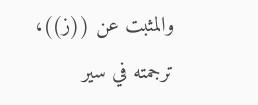والمثبت عن ((ز))، ترجمته في سير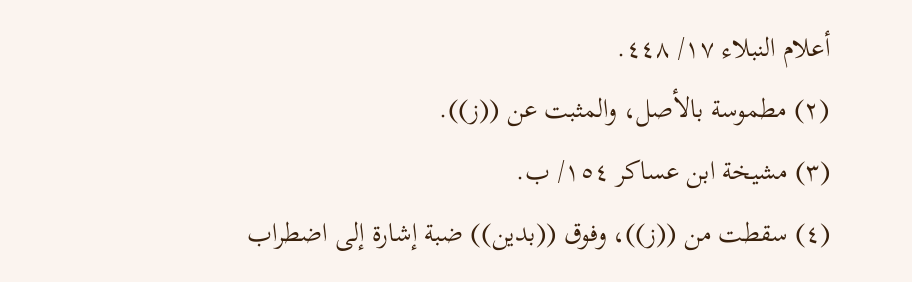أعلام النبلاء ١٧/ ٤٤٨.
(٢) مطموسة بالأصل، والمثبت عن ((ز)).
(٣) مشيخة ابن عساكر ١٥٤/ ب.
(٤) سقطت من ((ز))، وفوق ((بدين)) ضبة إشارة إلى اضطراب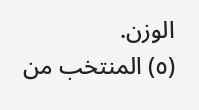الوزن.
(٥) المنتخب من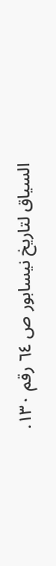السياق لتاريخ نيسابور ص ٦٤ رقم ١٣٠.